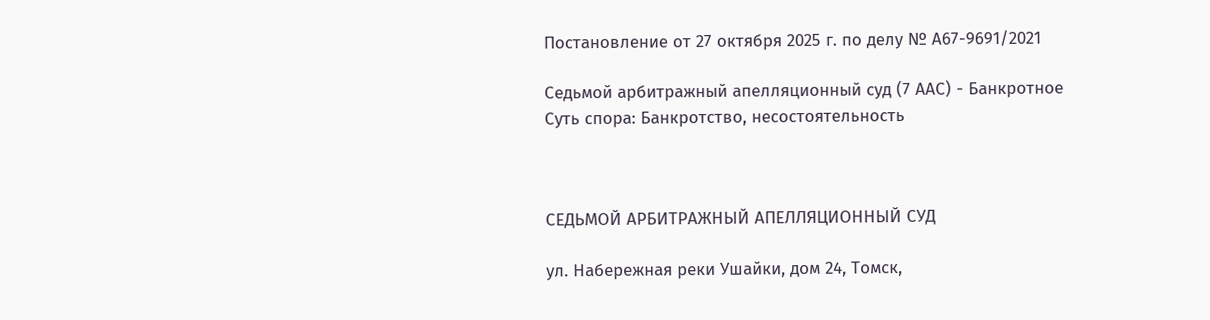Постановление от 27 октября 2025 г. по делу № А67-9691/2021

Седьмой арбитражный апелляционный суд (7 ААС) - Банкротное
Суть спора: Банкротство, несостоятельность



СЕДЬМОЙ АРБИТРАЖНЫЙ АПЕЛЛЯЦИОННЫЙ СУД

ул. Набережная реки Ушайки, дом 24, Томск,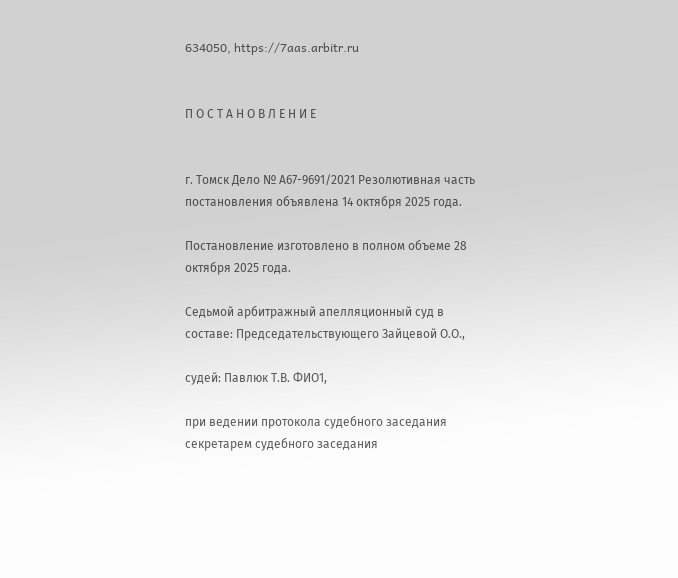634050, https://7aas.arbitr.ru


П О С Т А Н О В Л Е Н И Е


г. Томск Дело № А67-9691/2021 Резолютивная часть постановления объявлена 14 октября 2025 года.

Постановление изготовлено в полном объеме 28 октября 2025 года.

Седьмой арбитражный апелляционный суд в составе: Председательствующего Зайцевой О.О.,

судей: Павлюк Т.В. ФИО1,

при ведении протокола судебного заседания секретарем судебного заседания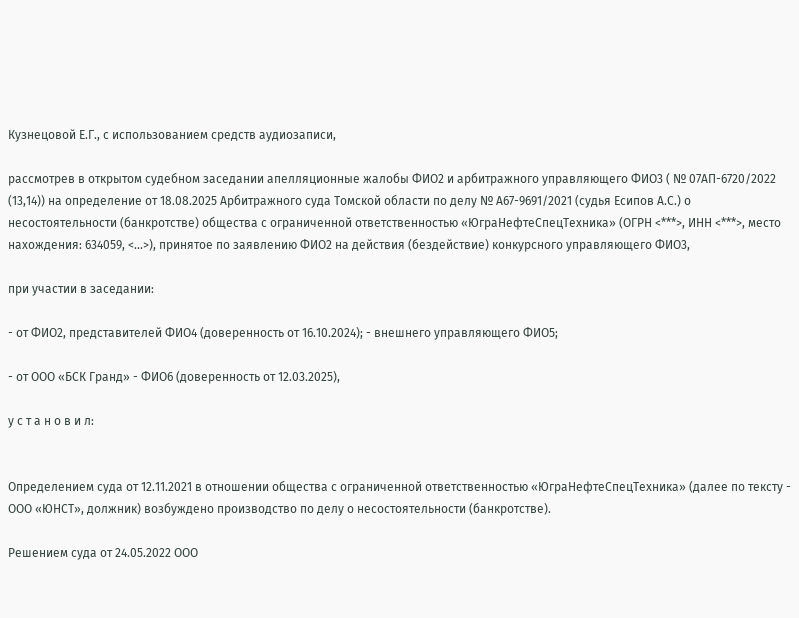Кузнецовой Е.Г., с использованием средств аудиозаписи,

рассмотрев в открытом судебном заседании апелляционные жалобы ФИО2 и арбитражного управляющего ФИО3 ( № 07АП-6720/2022 (13,14)) на определение от 18.08.2025 Арбитражного суда Томской области по делу № А67-9691/2021 (судья Есипов А.С.) о несостоятельности (банкротстве) общества с ограниченной ответственностью «ЮграНефтеСпецТехника» (ОГРН <***>, ИНН <***>, место нахождения: 634059, <...>), принятое по заявлению ФИО2 на действия (бездействие) конкурсного управляющего ФИО3,

при участии в заседании:

- от ФИО2, представителей ФИО4 (доверенность от 16.10.2024); - внешнего управляющего ФИО5;

- от ООО «БСК Гранд» - ФИО6 (доверенность от 12.03.2025),

у с т а н о в и л:


Определением суда от 12.11.2021 в отношении общества с ограниченной ответственностью «ЮграНефтеСпецТехника» (далее по тексту - ООО «ЮНСТ», должник) возбуждено производство по делу о несостоятельности (банкротстве).

Решением суда от 24.05.2022 ООО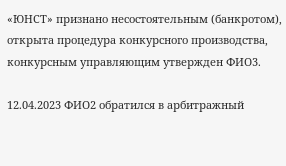«ЮНСТ» признано несостоятельным (банкротом), открыта процедура конкурсного производства, конкурсным управляющим утвержден ФИО3.

12.04.2023 ФИО2 обратился в арбитражный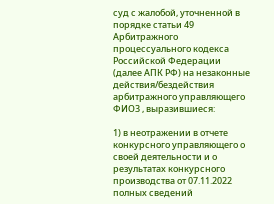суд с жалобой, уточненной в порядке статьи 49 Арбитражного процессуального кодекса Российской Федерации (далее АПК РФ) на незаконные действия/бездействия арбитражного управляющего ФИО3 , выразившиеся:

1) в неотражении в отчете конкурсного управляющего о своей деятельности и о результатах конкурсного производства от 07.11.2022 полных сведений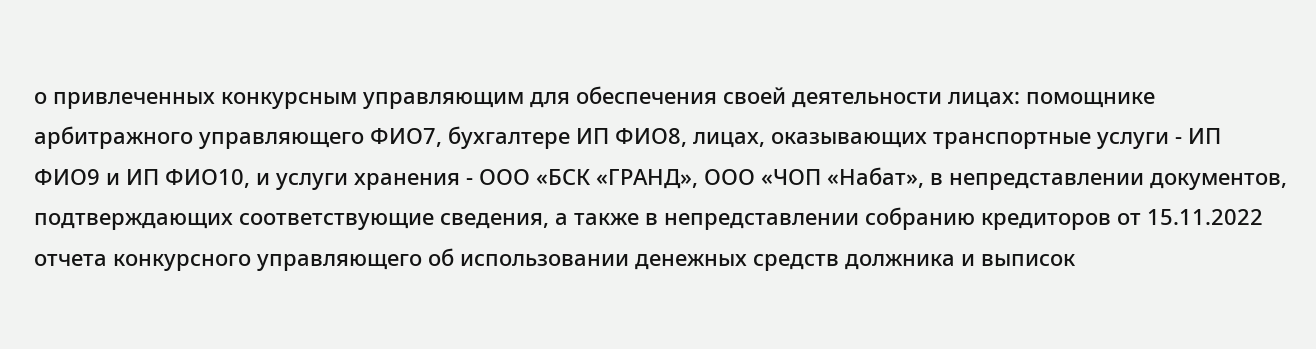о привлеченных конкурсным управляющим для обеспечения своей деятельности лицах: помощнике арбитражного управляющего ФИО7, бухгалтере ИП ФИО8, лицах, оказывающих транспортные услуги - ИП ФИО9 и ИП ФИО10, и услуги хранения - ООО «БСК «ГРАНД», ООО «ЧОП «Набат», в непредставлении документов, подтверждающих соответствующие сведения, а также в непредставлении собранию кредиторов от 15.11.2022 отчета конкурсного управляющего об использовании денежных средств должника и выписок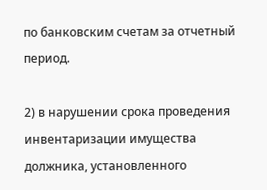по банковским счетам за отчетный период.

2) в нарушении срока проведения инвентаризации имущества должника, установленного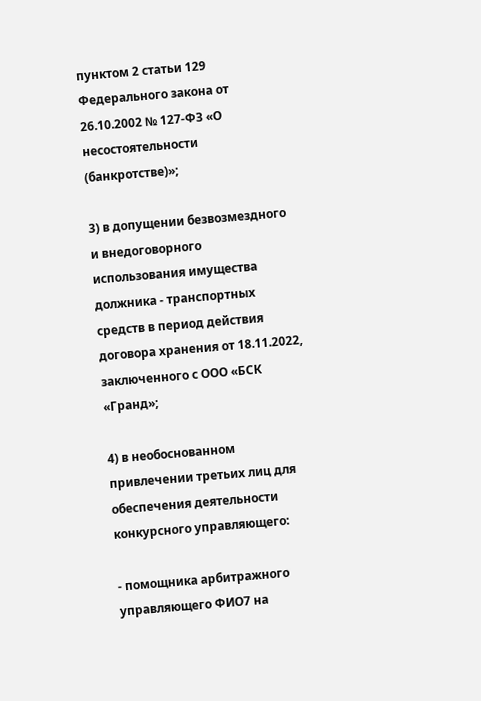пунктом 2 статьи 129 Федерального закона от 26.10.2002 № 127-ФЗ «О несостоятельности (банкротстве)»;

3) в допущении безвозмездного и внедоговорного использования имущества должника - транспортных средств в период действия договора хранения от 18.11.2022, заключенного с ООО «БСК «Гранд»;

4) в необоснованном привлечении третьих лиц для обеспечения деятельности конкурсного управляющего:

- помощника арбитражного управляющего ФИО7 на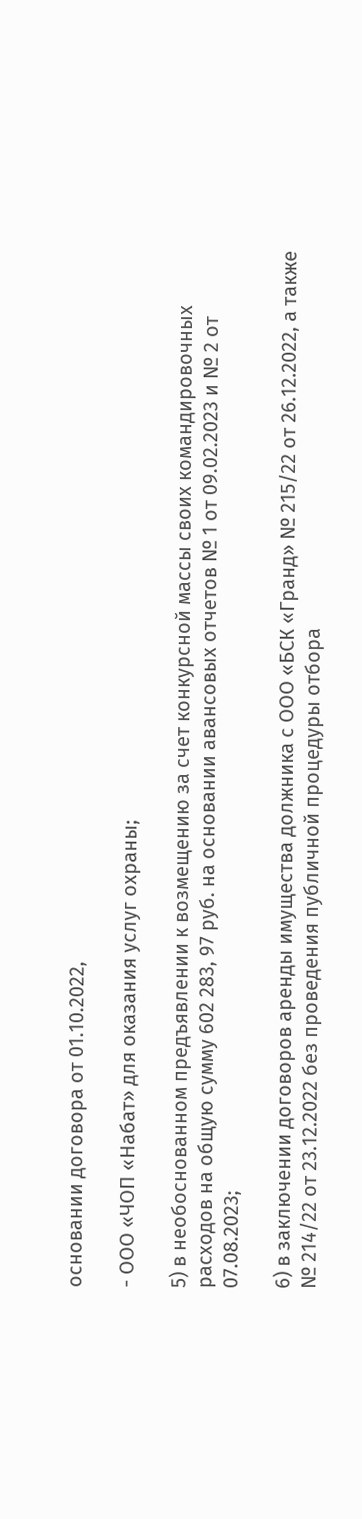основании договора от 01.10.2022,

- ООО «ЧОП «Набат» для оказания услуг охраны;

5) в необоснованном предъявлении к возмещению за счет конкурсной массы своих командировочных расходов на общую сумму 602 283, 97 руб. на основании авансовых отчетов № 1 от 09.02.2023 и № 2 от 07.08.2023;

6) в заключении договоров аренды имущества должника с ООО «БСК «Гранд» № 215/22 от 26.12.2022, а также № 214/22 от 23.12.2022 без проведения публичной процедуры отбора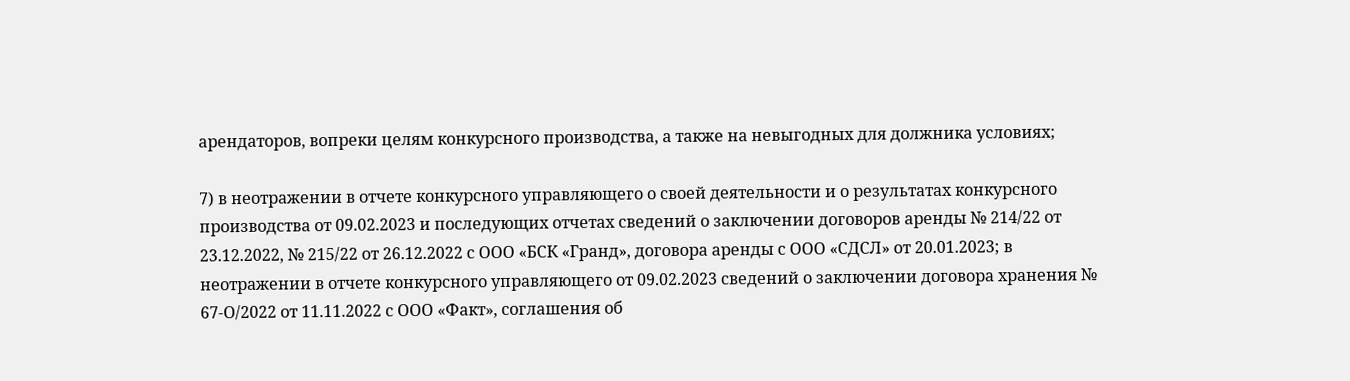арендаторов, вопреки целям конкурсного производства, а также на невыгодных для должника условиях;

7) в неотражении в отчете конкурсного управляющего о своей деятельности и о результатах конкурсного производства от 09.02.2023 и последующих отчетах сведений о заключении договоров аренды № 214/22 от 23.12.2022, № 215/22 от 26.12.2022 с ООО «БСК «Гранд», договора аренды с ООО «СДСЛ» от 20.01.2023; в неотражении в отчете конкурсного управляющего от 09.02.2023 сведений о заключении договора хранения № 67-О/2022 от 11.11.2022 с ООО «Факт», соглашения об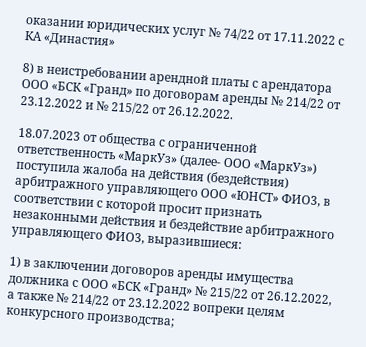оказании юридических услуг № 74/22 от 17.11.2022 с КА «Династия»

8) в неистребовании арендной платы с арендатора ООО «БСК «Гранд» по договорам аренды № 214/22 от 23.12.2022 и № 215/22 от 26.12.2022.

18.07.2023 от общества с ограниченной ответственность «МаркУз» (далее- ООО «МаркУз») поступила жалоба на действия (бездействия) арбитражного управляющего ООО «ЮНСТ» ФИО3, в соответствии с которой просит признать незаконными действия и бездействие арбитражного управляющего ФИО3, выразившиеся:

1) в заключении договоров аренды имущества должника с ООО «БСК «Гранд» № 215/22 от 26.12.2022, а также № 214/22 от 23.12.2022 вопреки целям конкурсного производства;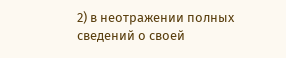2) в неотражении полных сведений о своей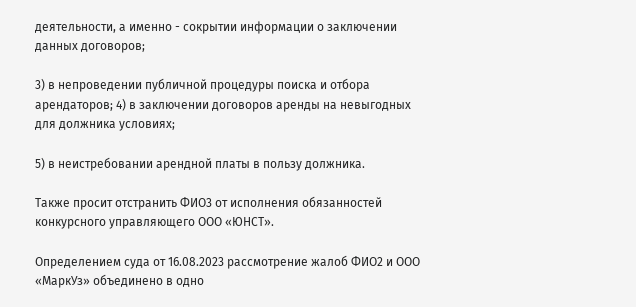деятельности, а именно - сокрытии информации о заключении данных договоров;

3) в непроведении публичной процедуры поиска и отбора арендаторов; 4) в заключении договоров аренды на невыгодных для должника условиях;

5) в неистребовании арендной платы в пользу должника.

Также просит отстранить ФИО3 от исполнения обязанностей конкурсного управляющего ООО «ЮНСТ».

Определением суда от 16.08.2023 рассмотрение жалоб ФИО2 и ООО «МаркУз» объединено в одно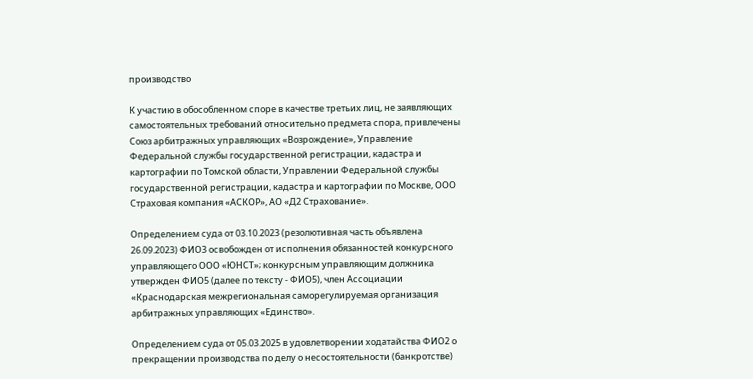производство

К участию в обособленном споре в качестве третьих лиц, не заявляющих самостоятельных требований относительно предмета спора, привлечены Союз арбитражных управляющих «Возрождение», Управление Федеральной службы государственной регистрации, кадастра и картографии по Томской области, Управлении Федеральной службы государственной регистрации, кадастра и картографии по Москве, ООО Страховая компания «АСКОР», АО «Д2 Страхование».

Определением суда от 03.10.2023 (резолютивная часть объявлена 26.09.2023) ФИО3 освобожден от исполнения обязанностей конкурсного управляющего ООО «ЮНСТ»; конкурсным управляющим должника утвержден ФИО5 (далее по тексту - ФИО5), член Ассоциации «Краснодарская межрегиональная саморегулируемая организация арбитражных управляющих «Единство».

Определением суда от 05.03.2025 в удовлетворении ходатайства ФИО2 о прекращении производства по делу о несостоятельности (банкротстве)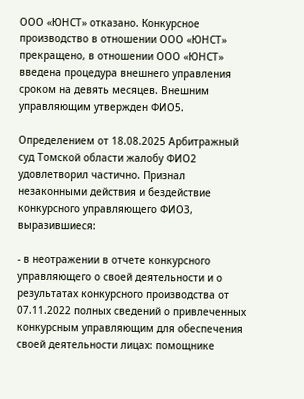ООО «ЮНСТ» отказано. Конкурсное производство в отношении ООО «ЮНСТ» прекращено, в отношении ООО «ЮНСТ» введена процедура внешнего управления сроком на девять месяцев. Внешним управляющим утвержден ФИО5.

Определением от 18.08.2025 Арбитражный суд Томской области жалобу ФИО2 удовлетворил частично. Признал незаконными действия и бездействие конкурсного управляющего ФИО3, выразившиеся:

- в неотражении в отчете конкурсного управляющего о своей деятельности и о результатах конкурсного производства от 07.11.2022 полных сведений о привлеченных конкурсным управляющим для обеспечения своей деятельности лицах: помощнике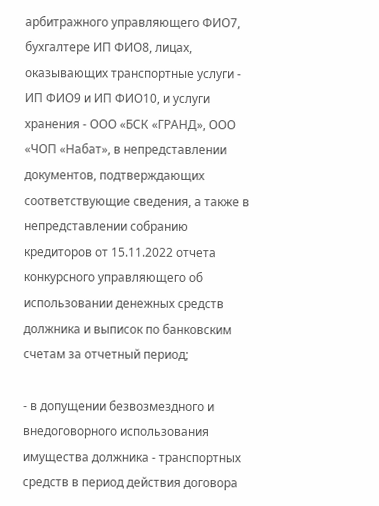арбитражного управляющего ФИО7, бухгалтере ИП ФИО8, лицах, оказывающих транспортные услуги - ИП ФИО9 и ИП ФИО10, и услуги хранения - ООО «БСК «ГРАНД», ООО «ЧОП «Набат», в непредставлении документов, подтверждающих соответствующие сведения, а также в непредставлении собранию кредиторов от 15.11.2022 отчета конкурсного управляющего об использовании денежных средств должника и выписок по банковским счетам за отчетный период;

- в допущении безвозмездного и внедоговорного использования имущества должника - транспортных средств в период действия договора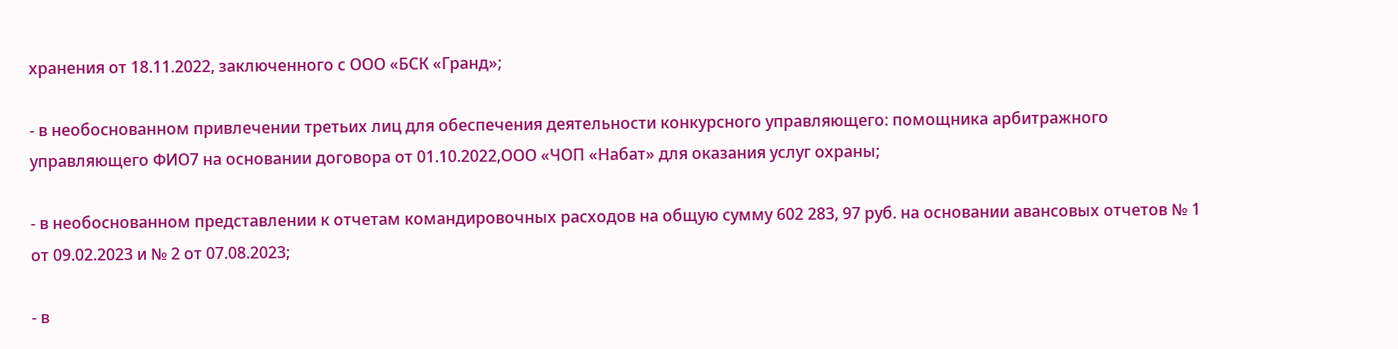хранения от 18.11.2022, заключенного с ООО «БСК «Гранд»;

- в необоснованном привлечении третьих лиц для обеспечения деятельности конкурсного управляющего: помощника арбитражного управляющего ФИО7 на основании договора от 01.10.2022,ООО «ЧОП «Набат» для оказания услуг охраны;

- в необоснованном представлении к отчетам командировочных расходов на общую сумму 602 283, 97 руб. на основании авансовых отчетов № 1 от 09.02.2023 и № 2 от 07.08.2023;

- в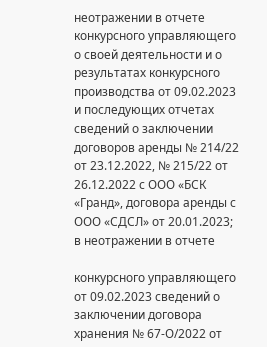неотражении в отчете конкурсного управляющего о своей деятельности и о результатах конкурсного производства от 09.02.2023 и последующих отчетах сведений о заключении договоров аренды № 214/22 от 23.12.2022, № 215/22 от 26.12.2022 с ООО «БСК «Гранд», договора аренды с ООО «СДСЛ» от 20.01.2023; в неотражении в отчете

конкурсного управляющего от 09.02.2023 сведений о заключении договора хранения № 67-О/2022 от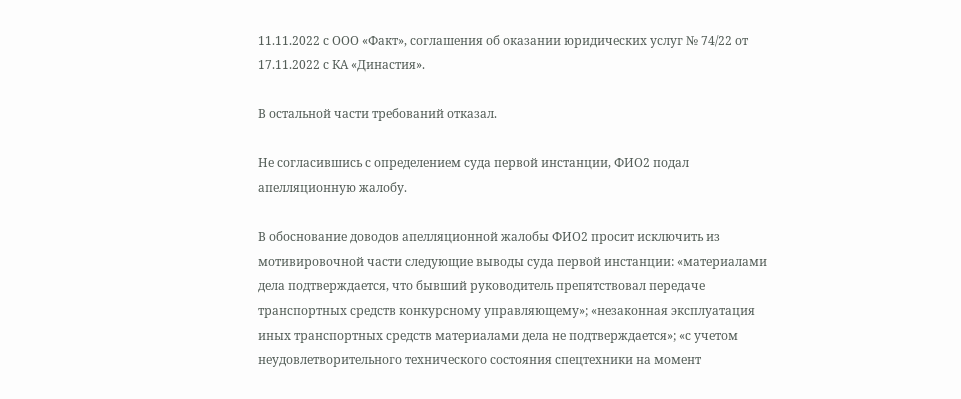11.11.2022 с ООО «Факт», соглашения об оказании юридических услуг № 74/22 от 17.11.2022 с КА «Династия».

В остальной части требований отказал.

Не согласившись с определением суда первой инстанции, ФИО2 подал апелляционную жалобу.

В обоснование доводов апелляционной жалобы ФИО2 просит исключить из мотивировочной части следующие выводы суда первой инстанции: «материалами дела подтверждается, что бывший руководитель препятствовал передаче транспортных средств конкурсному управляющему»; «незаконная эксплуатация иных транспортных средств материалами дела не подтверждается»; «с учетом неудовлетворительного технического состояния спецтехники на момент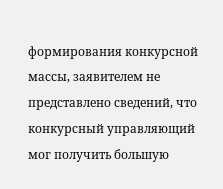формирования конкурсной массы, заявителем не представлено сведений, что конкурсный управляющий мог получить большую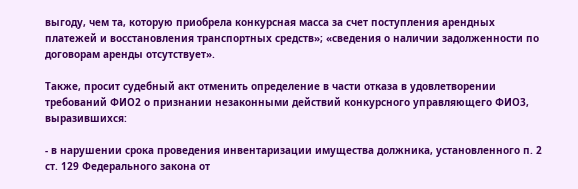выгоду, чем та, которую приобрела конкурсная масса за счет поступления арендных платежей и восстановления транспортных средств»; «сведения о наличии задолженности по договорам аренды отсутствует».

Также, просит судебный акт отменить определение в части отказа в удовлетворении требований ФИО2 о признании незаконными действий конкурсного управляющего ФИО3, выразившихся:

- в нарушении срока проведения инвентаризации имущества должника, установленного п. 2 ст. 129 Федерального закона от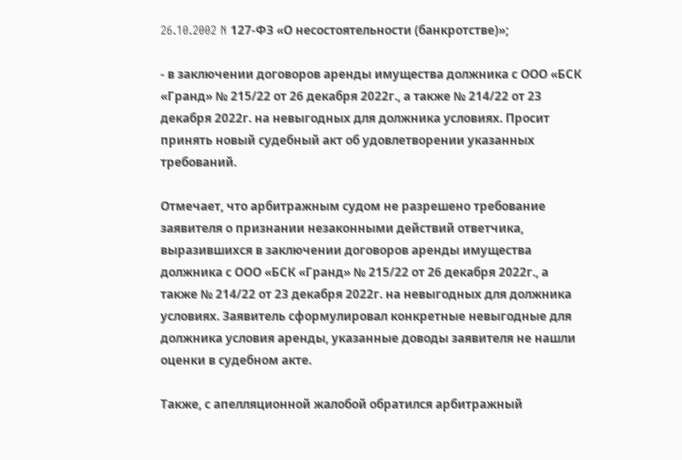26.10.2002 N 127-ФЗ «О несостоятельности (банкротстве)»;

- в заключении договоров аренды имущества должника с ООО «БСК «Гранд» № 215/22 от 26 декабря 2022г., а также № 214/22 от 23 декабря 2022г. на невыгодных для должника условиях. Просит принять новый судебный акт об удовлетворении указанных требований.

Отмечает, что арбитражным судом не разрешено требование заявителя о признании незаконными действий ответчика, выразившихся в заключении договоров аренды имущества должника с ООО «БСК «Гранд» № 215/22 от 26 декабря 2022г., а также № 214/22 от 23 декабря 2022г. на невыгодных для должника условиях. Заявитель сформулировал конкретные невыгодные для должника условия аренды, указанные доводы заявителя не нашли оценки в судебном акте.

Также, с апелляционной жалобой обратился арбитражный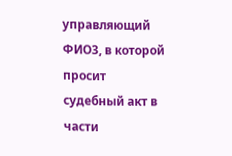управляющий ФИО3, в которой просит судебный акт в части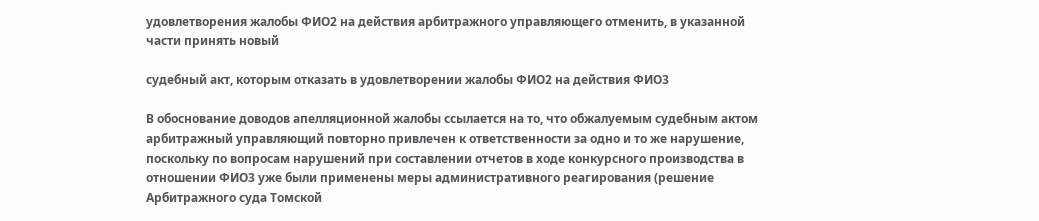удовлетворения жалобы ФИО2 на действия арбитражного управляющего отменить, в указанной части принять новый

судебный акт, которым отказать в удовлетворении жалобы ФИО2 на действия ФИО3

В обоснование доводов апелляционной жалобы ссылается на то, что обжалуемым судебным актом арбитражный управляющий повторно привлечен к ответственности за одно и то же нарушение, поскольку по вопросам нарушений при составлении отчетов в ходе конкурсного производства в отношении ФИО3 уже были применены меры административного реагирования (решение Арбитражного суда Томской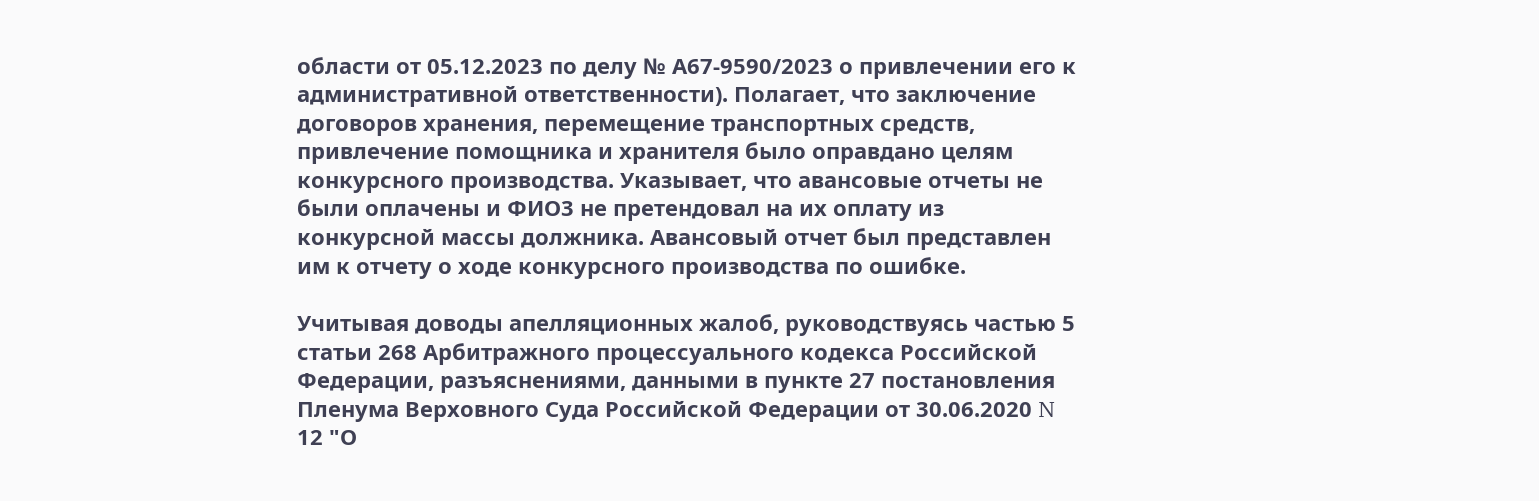области от 05.12.2023 по делу № А67-9590/2023 о привлечении его к административной ответственности). Полагает, что заключение договоров хранения, перемещение транспортных средств, привлечение помощника и хранителя было оправдано целям конкурсного производства. Указывает, что авансовые отчеты не были оплачены и ФИО3 не претендовал на их оплату из конкурсной массы должника. Авансовый отчет был представлен им к отчету о ходе конкурсного производства по ошибке.

Учитывая доводы апелляционных жалоб, руководствуясь частью 5 статьи 268 Арбитражного процессуального кодекса Российской Федерации, разъяснениями, данными в пункте 27 постановления Пленума Верховного Суда Российской Федерации от 30.06.2020 N 12 "О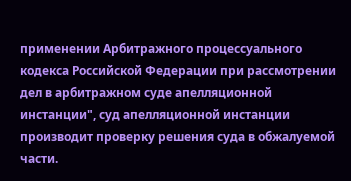применении Арбитражного процессуального кодекса Российской Федерации при рассмотрении дел в арбитражном суде апелляционной инстанции", суд апелляционной инстанции производит проверку решения суда в обжалуемой части.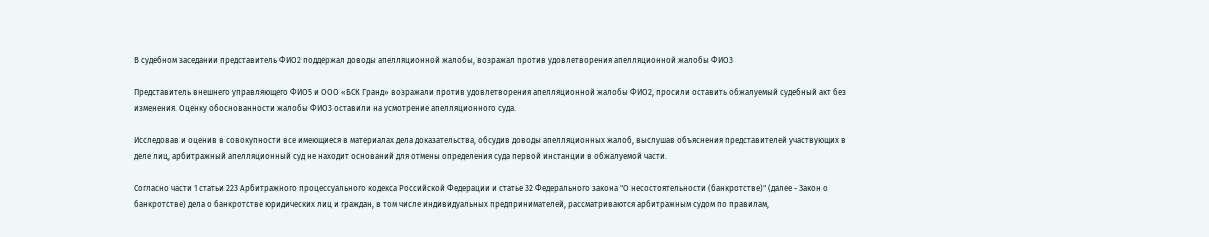В судебном заседании представитель ФИО2 поддержал доводы апелляционной жалобы, возражал против удовлетворения апелляционной жалобы ФИО3

Представитель внешнего управляющего ФИО5 и ООО «БСК Гранд» возражали против удовлетворения апелляционной жалобы ФИО2, просили оставить обжалуемый судебный акт без изменения. Оценку обоснованности жалобы ФИО3 оставили на усмотрение апелляционного суда.

Исследовав и оценив в совокупности все имеющиеся в материалах дела доказательства, обсудив доводы апелляционных жалоб, выслушав объяснения представителей участвующих в деле лиц, арбитражный апелляционный суд не находит оснований для отмены определения суда первой инстанции в обжалуемой части.

Согласно части 1 статьи 223 Арбитражного процессуального кодекса Российской Федерации и статье 32 Федерального закона "О несостоятельности (банкротстве)" (далее - Закон о банкротстве) дела о банкротстве юридических лиц и граждан, в том числе индивидуальных предпринимателей, рассматриваются арбитражным судом по правилам,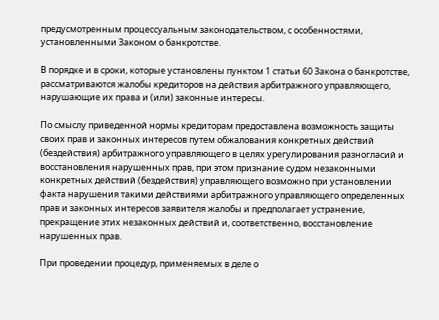предусмотренным процессуальным законодательством, с особенностями, установленными Законом о банкротстве.

В порядке и в сроки, которые установлены пунктом 1 статьи 60 Закона о банкротстве, рассматриваются жалобы кредиторов на действия арбитражного управляющего, нарушающие их права и (или) законные интересы.

По смыслу приведенной нормы кредиторам предоставлена возможность защиты своих прав и законных интересов путем обжалования конкретных действий (бездействия) арбитражного управляющего в целях урегулирования разногласий и восстановления нарушенных прав, при этом признание судом незаконными конкретных действий (бездействия) управляющего возможно при установлении факта нарушения такими действиями арбитражного управляющего определенных прав и законных интересов заявителя жалобы и предполагает устранение, прекращение этих незаконных действий и, соответственно, восстановление нарушенных прав.

При проведении процедур, применяемых в деле о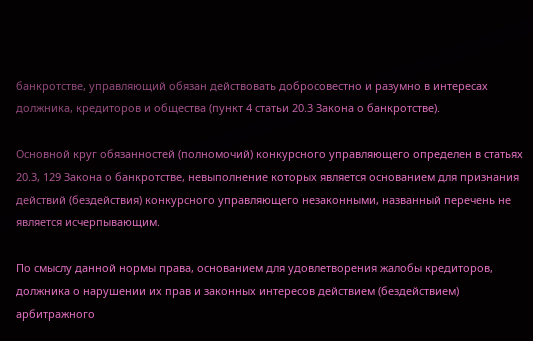банкротстве, управляющий обязан действовать добросовестно и разумно в интересах должника, кредиторов и общества (пункт 4 статьи 20.3 Закона о банкротстве).

Основной круг обязанностей (полномочий) конкурсного управляющего определен в статьях 20.3, 129 Закона о банкротстве, невыполнение которых является основанием для признания действий (бездействия) конкурсного управляющего незаконными, названный перечень не является исчерпывающим.

По смыслу данной нормы права, основанием для удовлетворения жалобы кредиторов, должника о нарушении их прав и законных интересов действием (бездействием) арбитражного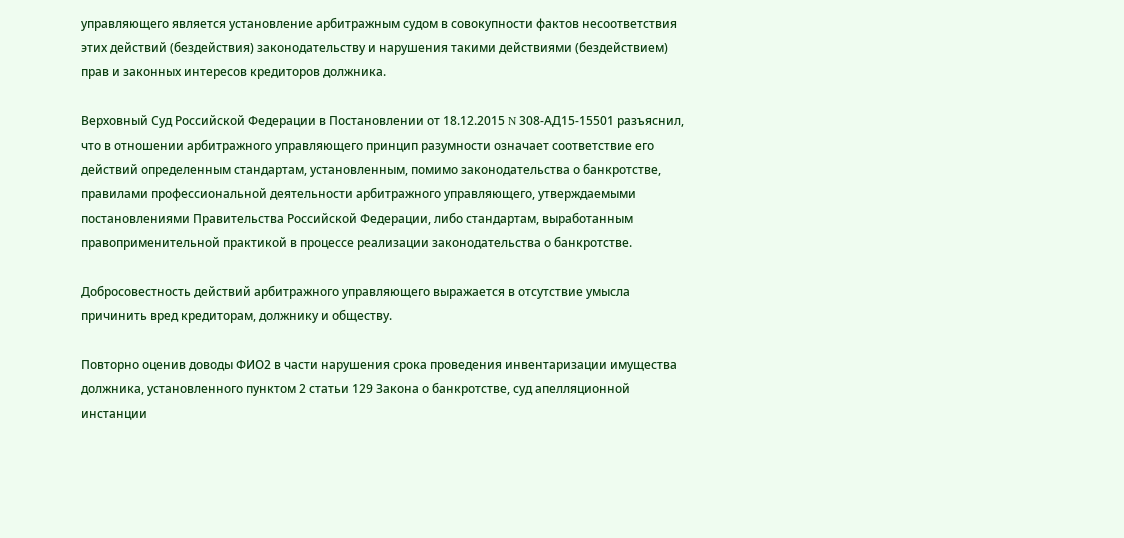управляющего является установление арбитражным судом в совокупности фактов несоответствия этих действий (бездействия) законодательству и нарушения такими действиями (бездействием) прав и законных интересов кредиторов должника.

Верховный Суд Российской Федерации в Постановлении от 18.12.2015 N 308-АД15-15501 разъяснил, что в отношении арбитражного управляющего принцип разумности означает соответствие его действий определенным стандартам, установленным, помимо законодательства о банкротстве, правилами профессиональной деятельности арбитражного управляющего, утверждаемыми постановлениями Правительства Российской Федерации, либо стандартам, выработанным правоприменительной практикой в процессе реализации законодательства о банкротстве.

Добросовестность действий арбитражного управляющего выражается в отсутствие умысла причинить вред кредиторам, должнику и обществу.

Повторно оценив доводы ФИО2 в части нарушения срока проведения инвентаризации имущества должника, установленного пунктом 2 статьи 129 Закона о банкротстве, суд апелляционной инстанции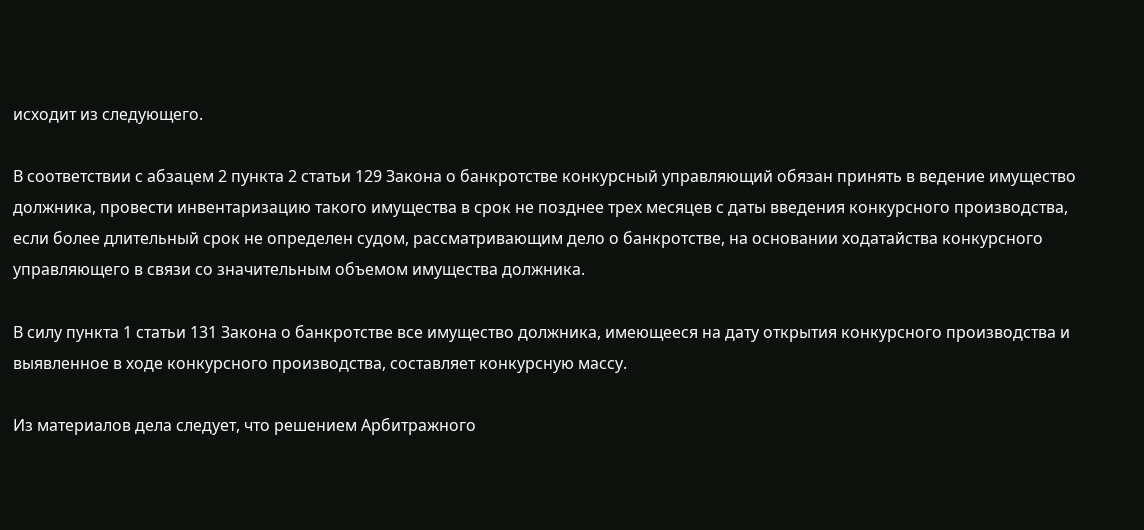исходит из следующего.

В соответствии с абзацем 2 пункта 2 статьи 129 Закона о банкротстве конкурсный управляющий обязан принять в ведение имущество должника, провести инвентаризацию такого имущества в срок не позднее трех месяцев с даты введения конкурсного производства, если более длительный срок не определен судом, рассматривающим дело о банкротстве, на основании ходатайства конкурсного управляющего в связи со значительным объемом имущества должника.

В силу пункта 1 статьи 131 Закона о банкротстве все имущество должника, имеющееся на дату открытия конкурсного производства и выявленное в ходе конкурсного производства, составляет конкурсную массу.

Из материалов дела следует, что решением Арбитражного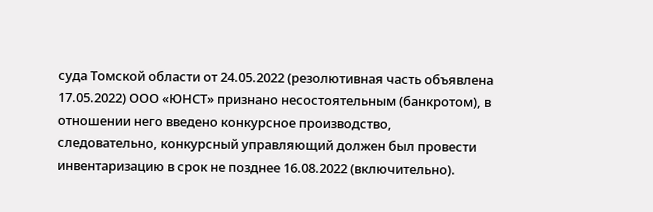суда Томской области от 24.05.2022 (резолютивная часть объявлена 17.05.2022) ООО «ЮНСТ» признано несостоятельным (банкротом), в отношении него введено конкурсное производство, следовательно, конкурсный управляющий должен был провести инвентаризацию в срок не позднее 16.08.2022 (включительно).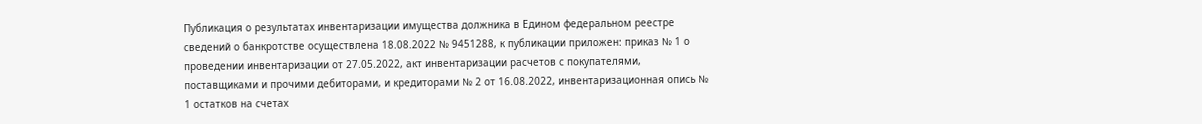Публикация о результатах инвентаризации имущества должника в Едином федеральном реестре сведений о банкротстве осуществлена 18.08.2022 № 9451288, к публикации приложен: приказ № 1 о проведении инвентаризации от 27.05.2022, акт инвентаризации расчетов с покупателями, поставщиками и прочими дебиторами, и кредиторами № 2 от 16.08.2022, инвентаризационная опись № 1 остатков на счетах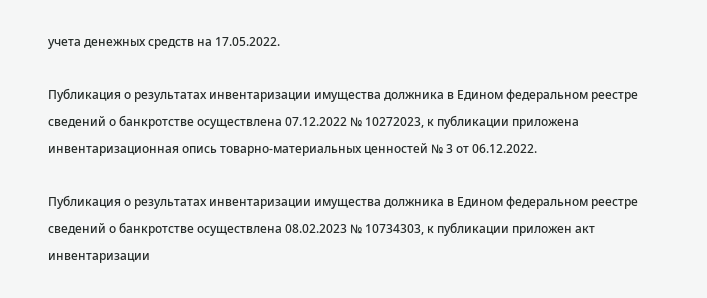учета денежных средств на 17.05.2022.

Публикация о результатах инвентаризации имущества должника в Едином федеральном реестре сведений о банкротстве осуществлена 07.12.2022 № 10272023, к публикации приложена инвентаризационная опись товарно-материальных ценностей № 3 от 06.12.2022.

Публикация о результатах инвентаризации имущества должника в Едином федеральном реестре сведений о банкротстве осуществлена 08.02.2023 № 10734303, к публикации приложен акт инвентаризации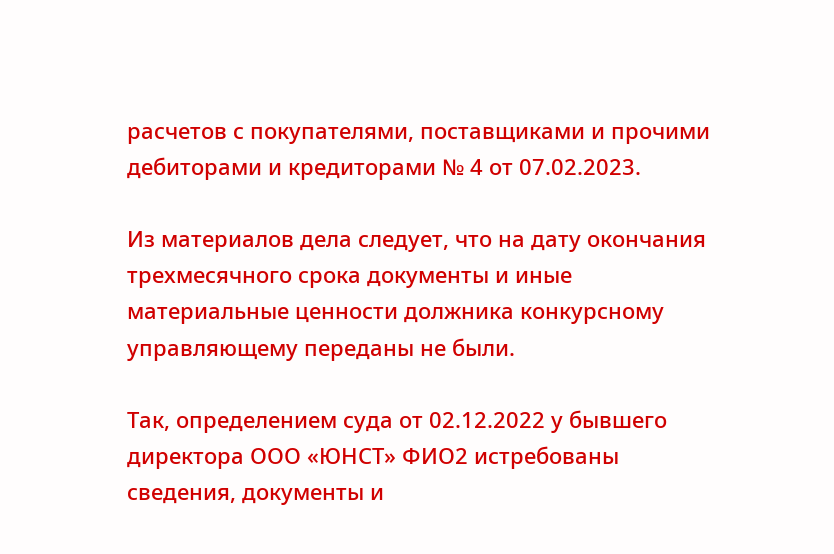расчетов с покупателями, поставщиками и прочими дебиторами и кредиторами № 4 от 07.02.2023.

Из материалов дела следует, что на дату окончания трехмесячного срока документы и иные материальные ценности должника конкурсному управляющему переданы не были.

Так, определением суда от 02.12.2022 у бывшего директора ООО «ЮНСТ» ФИО2 истребованы сведения, документы и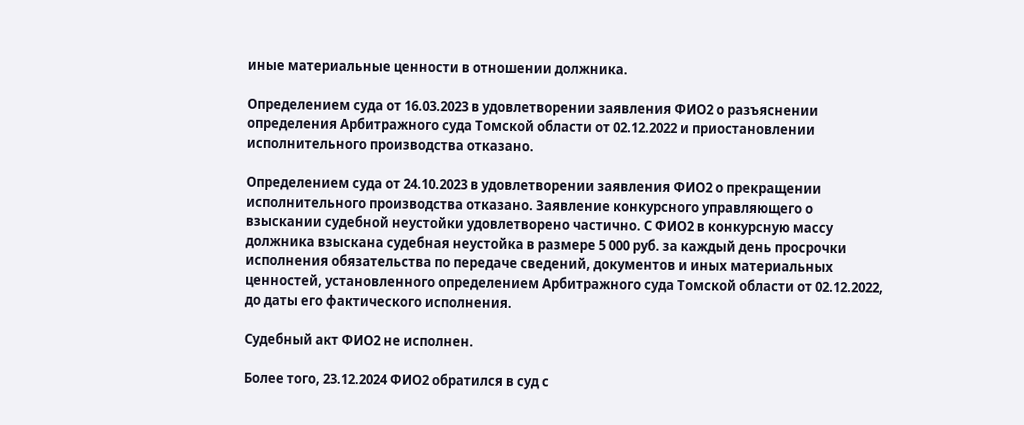иные материальные ценности в отношении должника.

Определением суда от 16.03.2023 в удовлетворении заявления ФИО2 о разъяснении определения Арбитражного суда Томской области от 02.12.2022 и приостановлении исполнительного производства отказано.

Определением суда от 24.10.2023 в удовлетворении заявления ФИО2 о прекращении исполнительного производства отказано. Заявление конкурсного управляющего о взыскании судебной неустойки удовлетворено частично. С ФИО2 в конкурсную массу должника взыскана судебная неустойка в размере 5 000 руб. за каждый день просрочки исполнения обязательства по передаче сведений, документов и иных материальных ценностей, установленного определением Арбитражного суда Томской области от 02.12.2022, до даты его фактического исполнения.

Судебный акт ФИО2 не исполнен.

Более того, 23.12.2024 ФИО2 обратился в суд с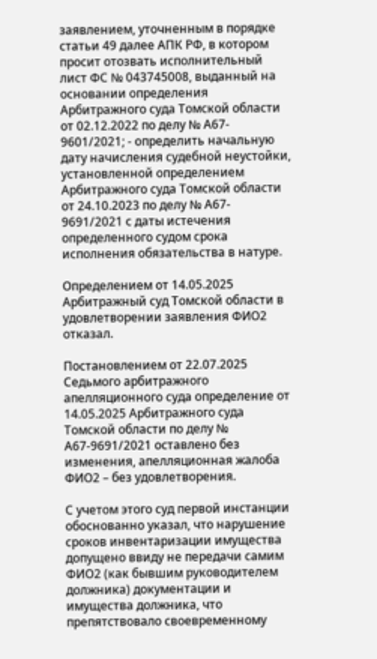заявлением, уточненным в порядке статьи 49 далее АПК РФ, в котором просит отозвать исполнительный лист ФС № 043745008, выданный на основании определения Арбитражного суда Томской области от 02.12.2022 по делу № А67- 9601/2021; - определить начальную дату начисления судебной неустойки, установленной определением Арбитражного суда Томской области от 24.10.2023 по делу № А67- 9691/2021 с даты истечения определенного судом срока исполнения обязательства в натуре.

Определением от 14.05.2025 Арбитражный суд Томской области в удовлетворении заявления ФИО2 отказал.

Постановлением от 22.07.2025 Седьмого арбитражного апелляционного суда определение от 14.05.2025 Арбитражного суда Томской области по делу № А67-9691/2021 оставлено без изменения, апелляционная жалоба ФИО2 – без удовлетворения.

С учетом этого суд первой инстанции обоснованно указал, что нарушение сроков инвентаризации имущества допущено ввиду не передачи самим ФИО2 (как бывшим руководителем должника) документации и имущества должника, что препятствовало своевременному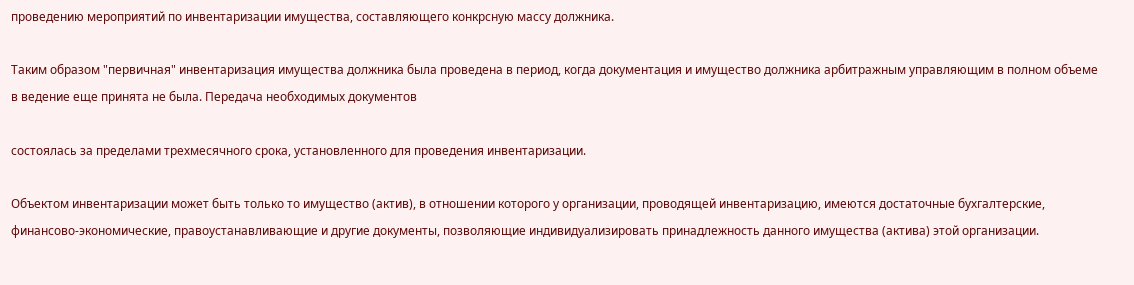проведению мероприятий по инвентаризации имущества, составляющего конкрсную массу должника.

Таким образом "первичная" инвентаризация имущества должника была проведена в период, когда документация и имущество должника арбитражным управляющим в полном объеме в ведение еще принята не была. Передача необходимых документов

состоялась за пределами трехмесячного срока, установленного для проведения инвентаризации.

Объектом инвентаризации может быть только то имущество (актив), в отношении которого у организации, проводящей инвентаризацию, имеются достаточные бухгалтерские, финансово-экономические, правоустанавливающие и другие документы, позволяющие индивидуализировать принадлежность данного имущества (актива) этой организации.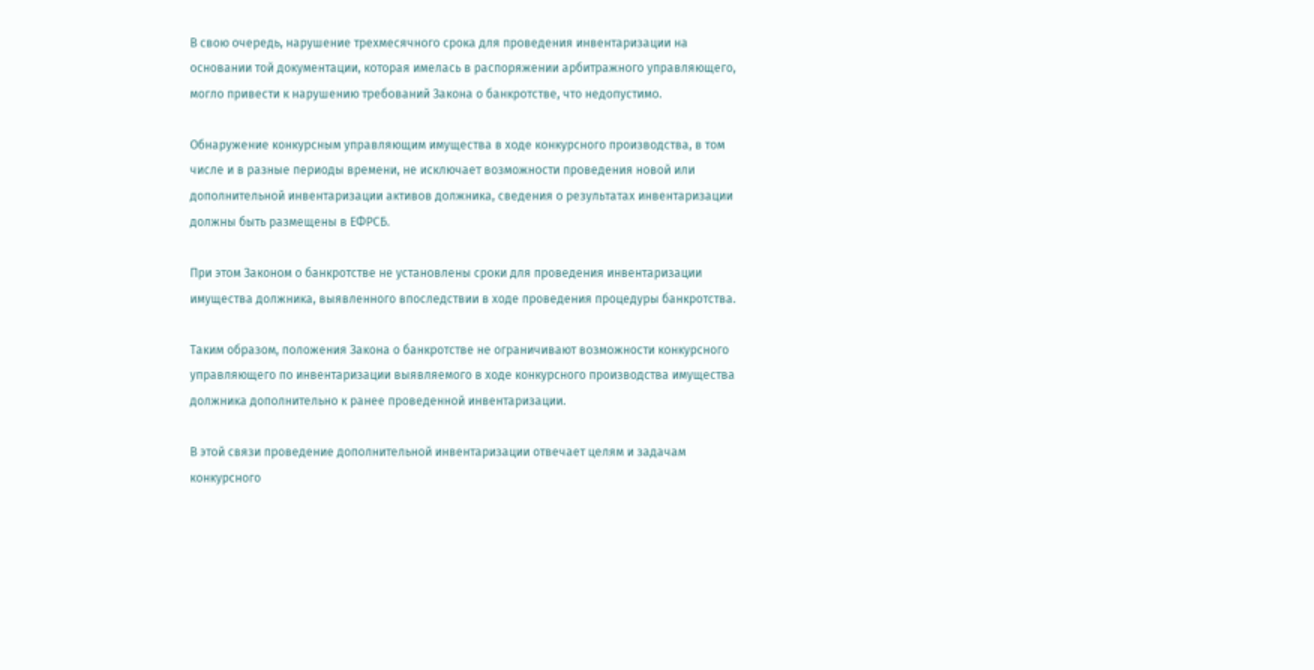В свою очередь, нарушение трехмесячного срока для проведения инвентаризации на основании той документации, которая имелась в распоряжении арбитражного управляющего, могло привести к нарушению требований Закона о банкротстве, что недопустимо.

Обнаружение конкурсным управляющим имущества в ходе конкурсного производства, в том числе и в разные периоды времени, не исключает возможности проведения новой или дополнительной инвентаризации активов должника, сведения о результатах инвентаризации должны быть размещены в ЕФРСБ.

При этом Законом о банкротстве не установлены сроки для проведения инвентаризации имущества должника, выявленного впоследствии в ходе проведения процедуры банкротства.

Таким образом, положения Закона о банкротстве не ограничивают возможности конкурсного управляющего по инвентаризации выявляемого в ходе конкурсного производства имущества должника дополнительно к ранее проведенной инвентаризации.

В этой связи проведение дополнительной инвентаризации отвечает целям и задачам конкурсного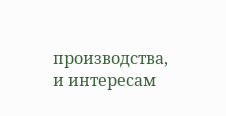производства, и интересам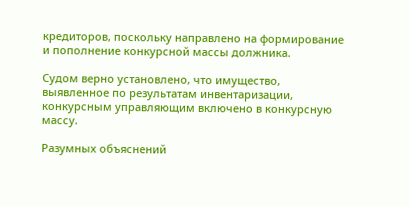кредиторов, поскольку направлено на формирование и пополнение конкурсной массы должника.

Судом верно установлено, что имущество, выявленное по результатам инвентаризации, конкурсным управляющим включено в конкурсную массу.

Разумных объяснений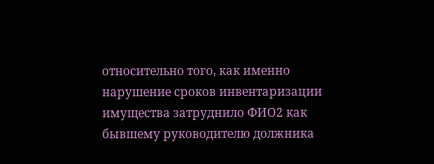относительно того, как именно нарушение сроков инвентаризации имущества затруднило ФИО2 как бывшему руководителю должника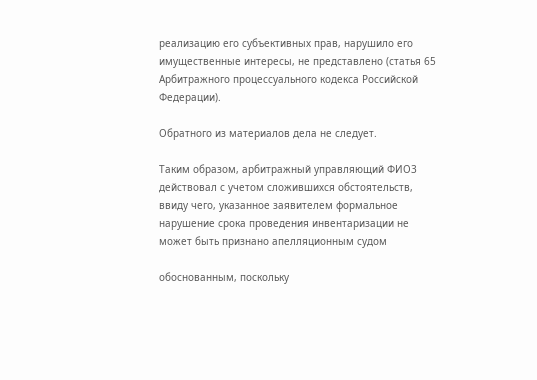реализацию его субъективных прав, нарушило его имущественные интересы, не представлено (статья 65 Арбитражного процессуального кодекса Российской Федерации).

Обратного из материалов дела не следует.

Таким образом, арбитражный управляющий ФИО3 действовал с учетом сложившихся обстоятельств, ввиду чего, указанное заявителем формальное нарушение срока проведения инвентаризации не может быть признано апелляционным судом

обоснованным, поскольку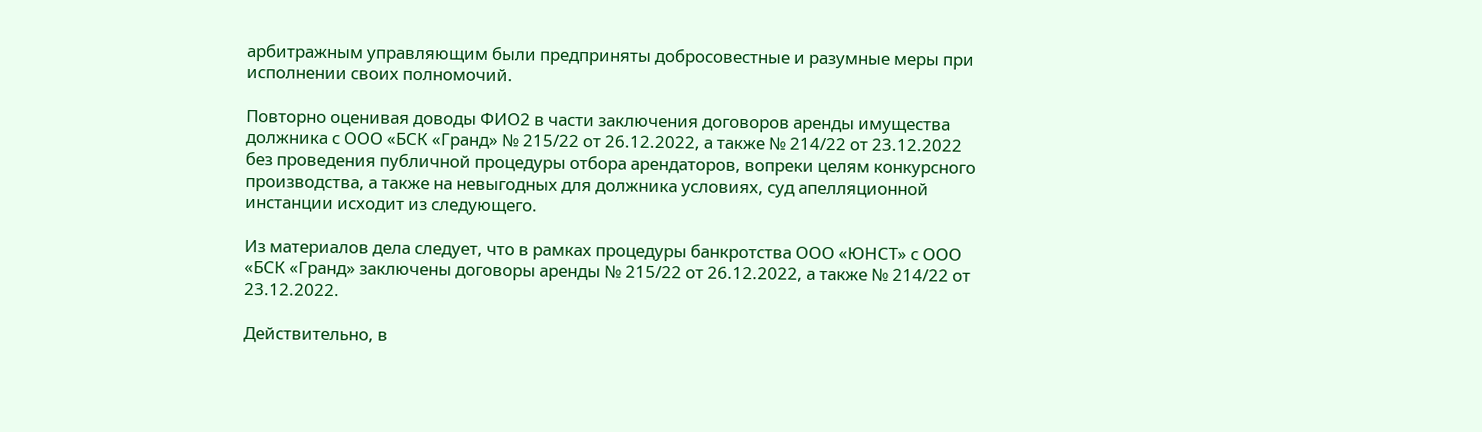арбитражным управляющим были предприняты добросовестные и разумные меры при исполнении своих полномочий.

Повторно оценивая доводы ФИО2 в части заключения договоров аренды имущества должника с ООО «БСК «Гранд» № 215/22 от 26.12.2022, а также № 214/22 от 23.12.2022 без проведения публичной процедуры отбора арендаторов, вопреки целям конкурсного производства, а также на невыгодных для должника условиях, суд апелляционной инстанции исходит из следующего.

Из материалов дела следует, что в рамках процедуры банкротства ООО «ЮНСТ» с ООО «БСК «Гранд» заключены договоры аренды № 215/22 от 26.12.2022, а также № 214/22 от 23.12.2022.

Действительно, в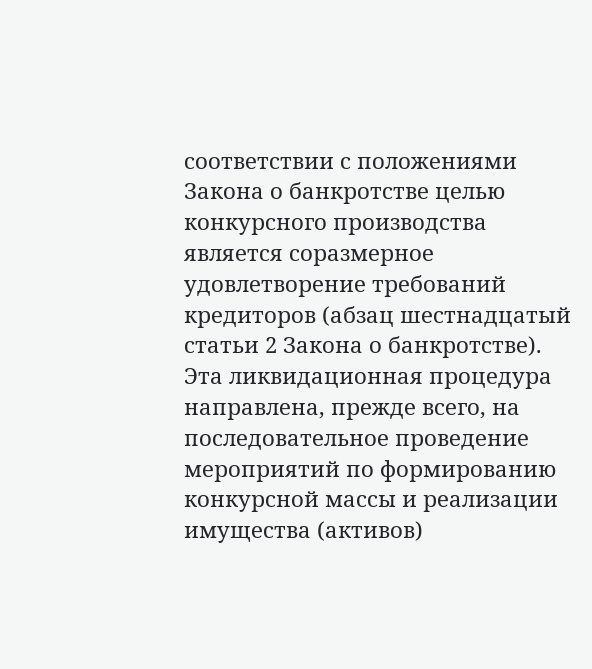соответствии с положениями Закона о банкротстве целью конкурсного производства является соразмерное удовлетворение требований кредиторов (абзац шестнадцатый статьи 2 Закона о банкротстве). Эта ликвидационная процедура направлена, прежде всего, на последовательное проведение мероприятий по формированию конкурсной массы и реализации имущества (активов)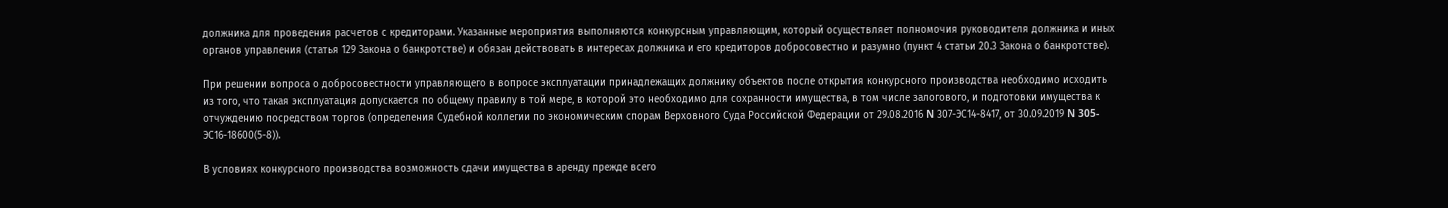должника для проведения расчетов с кредиторами. Указанные мероприятия выполняются конкурсным управляющим, который осуществляет полномочия руководителя должника и иных органов управления (статья 129 Закона о банкротстве) и обязан действовать в интересах должника и его кредиторов добросовестно и разумно (пункт 4 статьи 20.3 Закона о банкротстве).

При решении вопроса о добросовестности управляющего в вопросе эксплуатации принадлежащих должнику объектов после открытия конкурсного производства необходимо исходить из того, что такая эксплуатация допускается по общему правилу в той мере, в которой это необходимо для сохранности имущества, в том числе залогового, и подготовки имущества к отчуждению посредством торгов (определения Судебной коллегии по экономическим спорам Верховного Суда Российской Федерации от 29.08.2016 N 307-ЭС14-8417, от 30.09.2019 N 305-ЭС16-18600(5-8)).

В условиях конкурсного производства возможность сдачи имущества в аренду прежде всего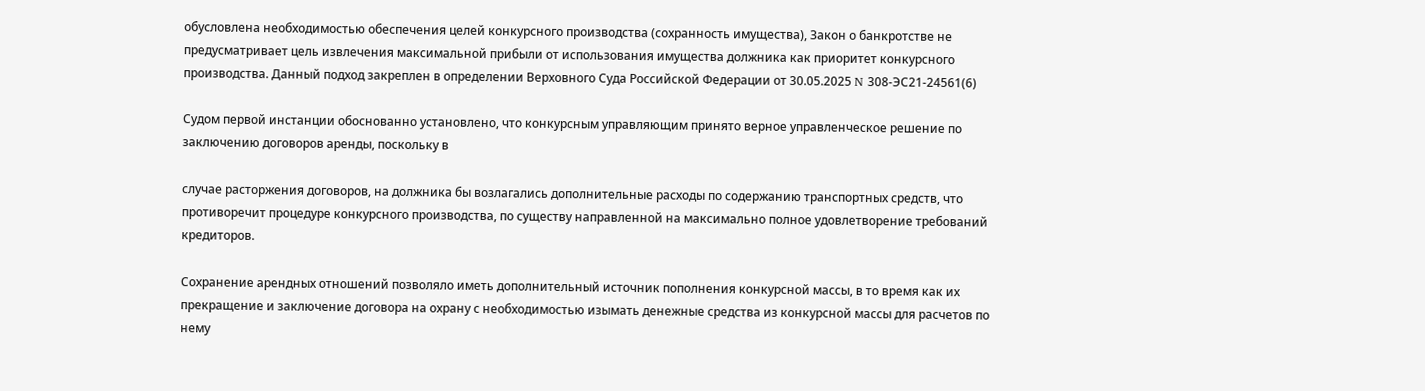обусловлена необходимостью обеспечения целей конкурсного производства (сохранность имущества), Закон о банкротстве не предусматривает цель извлечения максимальной прибыли от использования имущества должника как приоритет конкурсного производства. Данный подход закреплен в определении Верховного Суда Российской Федерации от 30.05.2025 N 308-ЭС21-24561(6)

Судом первой инстанции обоснованно установлено, что конкурсным управляющим принято верное управленческое решение по заключению договоров аренды, поскольку в

случае расторжения договоров, на должника бы возлагались дополнительные расходы по содержанию транспортных средств, что противоречит процедуре конкурсного производства, по существу направленной на максимально полное удовлетворение требований кредиторов.

Сохранение арендных отношений позволяло иметь дополнительный источник пополнения конкурсной массы, в то время как их прекращение и заключение договора на охрану с необходимостью изымать денежные средства из конкурсной массы для расчетов по нему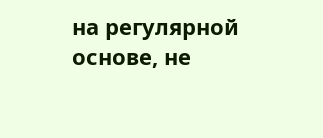на регулярной основе, не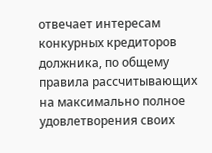отвечает интересам конкурных кредиторов должника, по общему правила рассчитывающих на максимально полное удовлетворения своих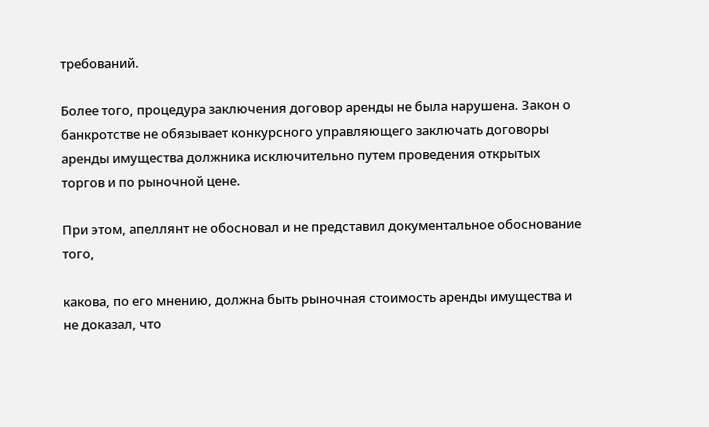требований.

Более того, процедура заключения договор аренды не была нарушена. Закон о банкротстве не обязывает конкурсного управляющего заключать договоры аренды имущества должника исключительно путем проведения открытых торгов и по рыночной цене.

При этом, апеллянт не обосновал и не представил документальное обоснование того,

какова, по его мнению, должна быть рыночная стоимость аренды имущества и не доказал, что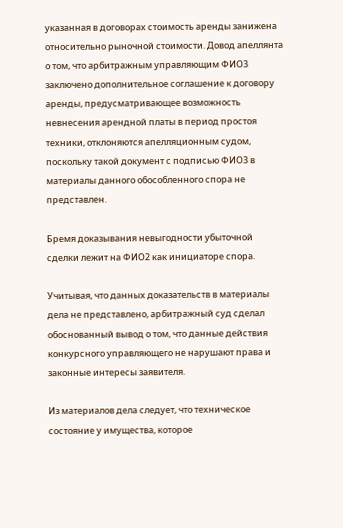указанная в договорах стоимость аренды занижена относительно рыночной стоимости. Довод апеллянта о том, что арбитражным управляющим ФИО3 заключено дополнительное соглашение к договору аренды, предусматривающее возможность невнесения арендной платы в период простоя техники, отклоняются апелляционным судом, поскольку такой документ с подписью ФИО3 в материалы данного обособленного спора не представлен.

Бремя доказывания невыгодности убыточной сделки лежит на ФИО2 как инициаторе спора.

Учитывая, что данных доказательств в материалы дела не представлено, арбитражный суд сделал обоснованный вывод о том, что данные действия конкурсного управляющего не нарушают права и законные интересы заявителя.

Из материалов дела следует, что техническое состояние у имущества, которое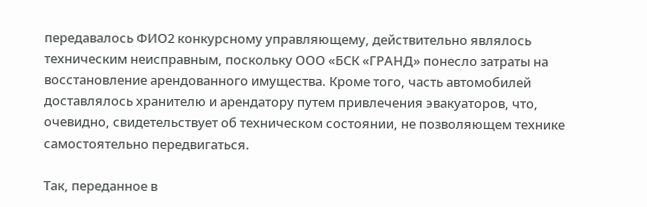передавалось ФИО2 конкурсному управляющему, действительно являлось техническим неисправным, поскольку ООО «БСК «ГРАНД» понесло затраты на восстановление арендованного имущества. Кроме того, часть автомобилей доставлялось хранителю и арендатору путем привлечения эвакуаторов, что, очевидно, свидетельствует об техническом состоянии, не позволяющем технике самостоятельно передвигаться.

Так, переданное в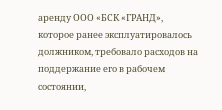аренду ООО «БСК «ГРАНД», которое ранее эксплуатировалось должником, требовало расходов на поддержание его в рабочем состоянии,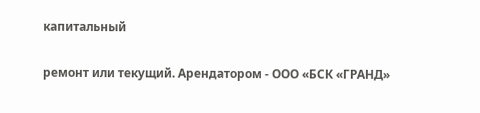капитальный

ремонт или текущий. Арендатором - ООО «БСК «ГРАНД»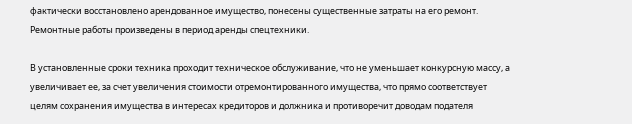фактически восстановлено арендованное имущество, понесены существенные затраты на его ремонт. Ремонтные работы произведены в период аренды спецтехники.

В установленные сроки техника проходит техническое обслуживание, что не уменьшает конкурсную массу, а увеличивает ее, за счет увеличения стоимости отремонтированного имущества, что прямо соответствует целям сохранения имущества в интересах кредиторов и должника и противоречит доводам подателя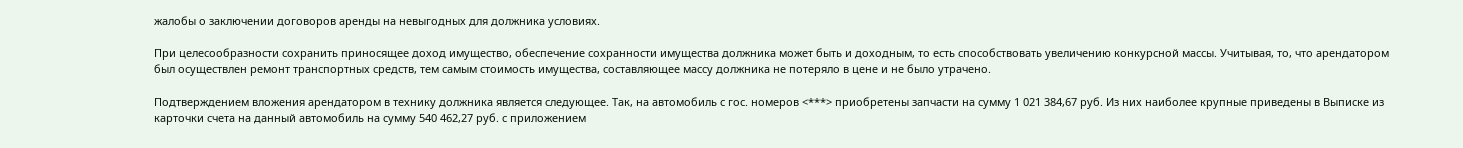жалобы о заключении договоров аренды на невыгодных для должника условиях.

При целесообразности сохранить приносящее доход имущество, обеспечение сохранности имущества должника может быть и доходным, то есть способствовать увеличению конкурсной массы. Учитывая, то, что арендатором был осуществлен ремонт транспортных средств, тем самым стоимость имущества, составляющее массу должника не потеряло в цене и не было утрачено.

Подтверждением вложения арендатором в технику должника является следующее. Так, на автомобиль с гос. номеров <***> приобретены запчасти на сумму 1 021 384,67 руб. Из них наиболее крупные приведены в Выписке из карточки счета на данный автомобиль на сумму 540 462,27 руб. с приложением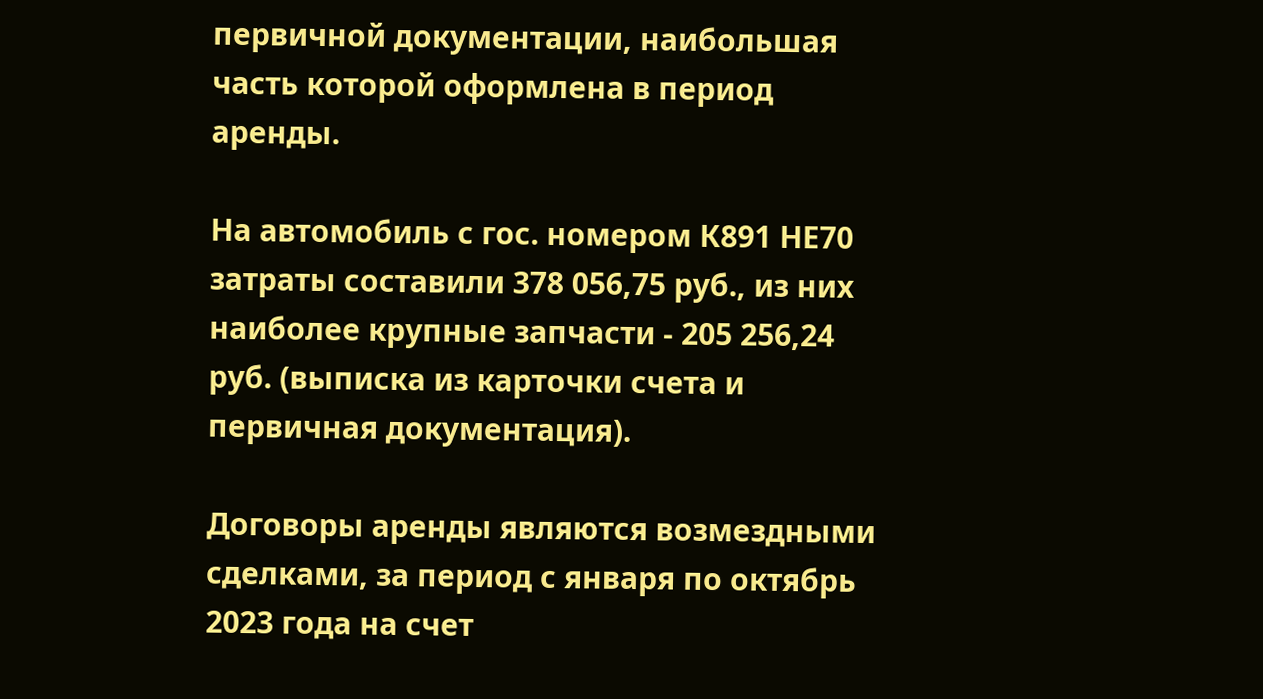первичной документации, наибольшая часть которой оформлена в период аренды.

На автомобиль с гос. номером К891 НЕ70 затраты составили 378 056,75 руб., из них наиболее крупные запчасти - 205 256,24 руб. (выписка из карточки счета и первичная документация).

Договоры аренды являются возмездными сделками, за период с января по октябрь 2023 года на счет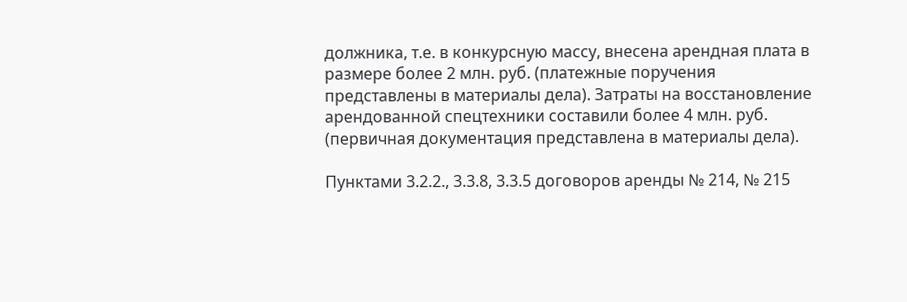должника, т.е. в конкурсную массу, внесена арендная плата в размере более 2 млн. руб. (платежные поручения представлены в материалы дела). Затраты на восстановление арендованной спецтехники составили более 4 млн. руб. (первичная документация представлена в материалы дела).

Пунктами 3.2.2., 3.3.8, 3.3.5 договоров аренды № 214, № 215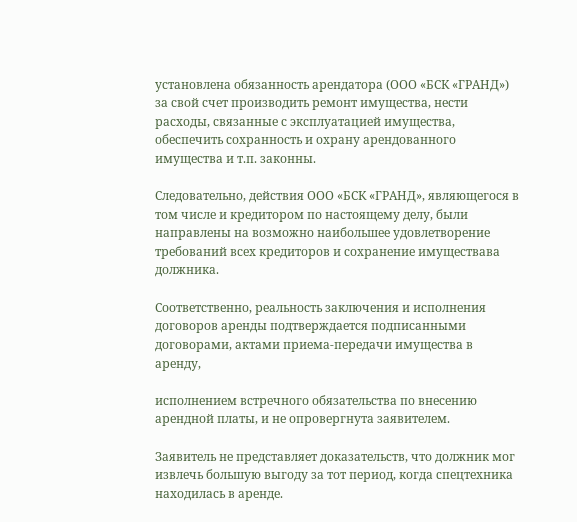установлена обязанность арендатора (ООО «БСК «ГРАНД») за свой счет производить ремонт имущества, нести расходы, связанные с эксплуатацией имущества, обеспечить сохранность и охрану арендованного имущества и т.п. законны.

Следовательно, действия ООО «БСК «ГРАНД», являющегося в том числе и кредитором по настоящему делу, были направлены на возможно наибольшее удовлетворение требований всех кредиторов и сохранение имуществава должника.

Соответственно, реальность заключения и исполнения договоров аренды подтверждается подписанными договорами, актами приема-передачи имущества в аренду,

исполнением встречного обязательства по внесению арендной платы, и не опровергнута заявителем.

Заявитель не представляет доказательств, что должник мог извлечь большую выгоду за тот период, когда спецтехника находилась в аренде.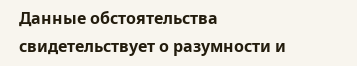Данные обстоятельства свидетельствует о разумности и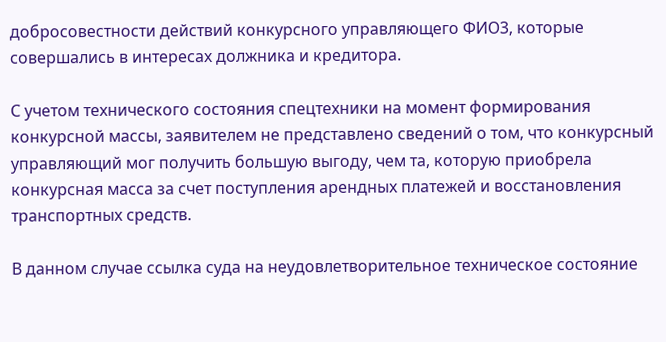добросовестности действий конкурсного управляющего ФИО3, которые совершались в интересах должника и кредитора.

С учетом технического состояния спецтехники на момент формирования конкурсной массы, заявителем не представлено сведений о том, что конкурсный управляющий мог получить большую выгоду, чем та, которую приобрела конкурсная масса за счет поступления арендных платежей и восстановления транспортных средств.

В данном случае ссылка суда на неудовлетворительное техническое состояние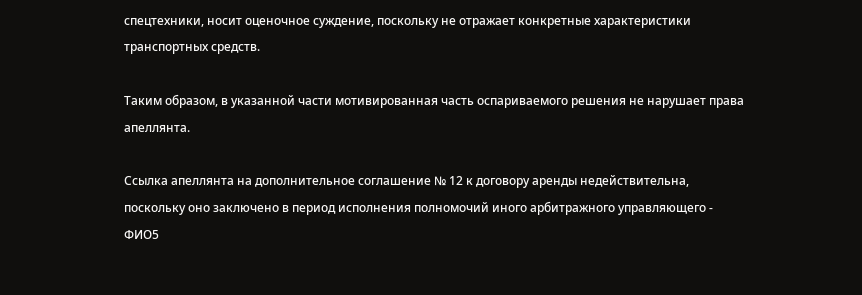спецтехники, носит оценочное суждение, поскольку не отражает конкретные характеристики транспортных средств.

Таким образом, в указанной части мотивированная часть оспариваемого решения не нарушает права апеллянта.

Ссылка апеллянта на дополнительное соглашение № 12 к договору аренды недействительна, поскольку оно заключено в период исполнения полномочий иного арбитражного управляющего - ФИО5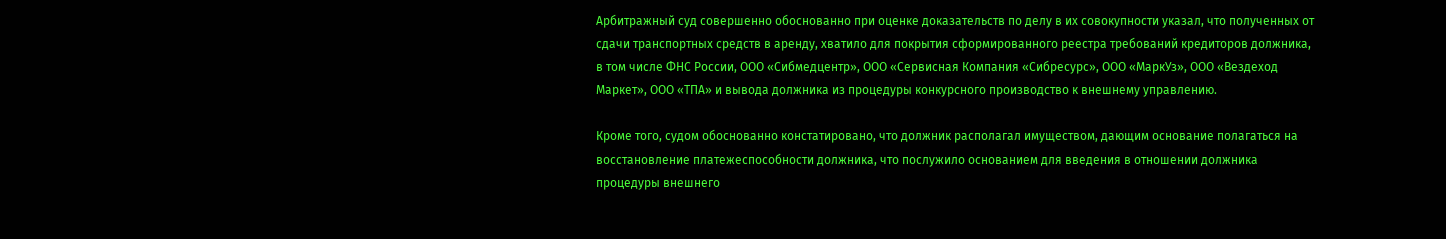Арбитражный суд совершенно обоснованно при оценке доказательств по делу в их совокупности указал, что полученных от сдачи транспортных средств в аренду, хватило для покрытия сформированного реестра требований кредиторов должника, в том числе ФНС России, ООО «Сибмедцентр», ООО «Сервисная Компания «Сибресурс», ООО «МаркУз», ООО «Вездеход Маркет», ООО «ТПА» и вывода должника из процедуры конкурсного производство к внешнему управлению.

Кроме того, судом обоснованно констатировано, что должник располагал имуществом, дающим основание полагаться на восстановление платежеспособности должника, что послужило основанием для введения в отношении должника процедуры внешнего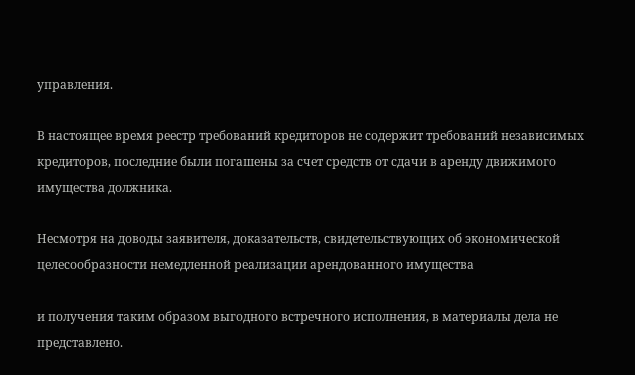управления.

В настоящее время реестр требований кредиторов не содержит требований независимых кредиторов, последние были погашены за счет средств от сдачи в аренду движимого имущества должника.

Несмотря на доводы заявителя, доказательств, свидетельствующих об экономической целесообразности немедленной реализации арендованного имущества

и получения таким образом выгодного встречного исполнения, в материалы дела не представлено.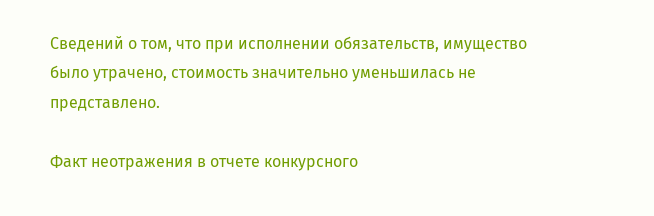Сведений о том, что при исполнении обязательств, имущество было утрачено, стоимость значительно уменьшилась не представлено.

Факт неотражения в отчете конкурсного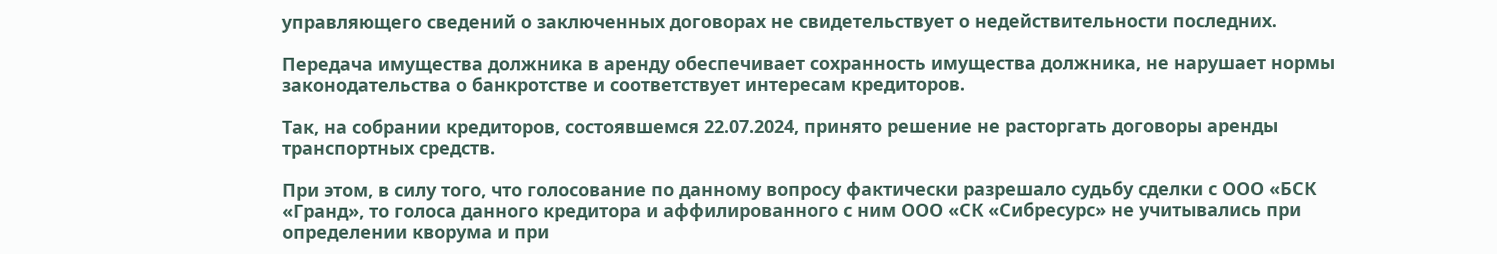управляющего сведений о заключенных договорах не свидетельствует о недействительности последних.

Передача имущества должника в аренду обеспечивает сохранность имущества должника, не нарушает нормы законодательства о банкротстве и соответствует интересам кредиторов.

Так, на собрании кредиторов, состоявшемся 22.07.2024, принято решение не расторгать договоры аренды транспортных средств.

При этом, в силу того, что голосование по данному вопросу фактически разрешало судьбу сделки с ООО «БСК «Гранд», то голоса данного кредитора и аффилированного с ним ООО «СК «Сибресурс» не учитывались при определении кворума и при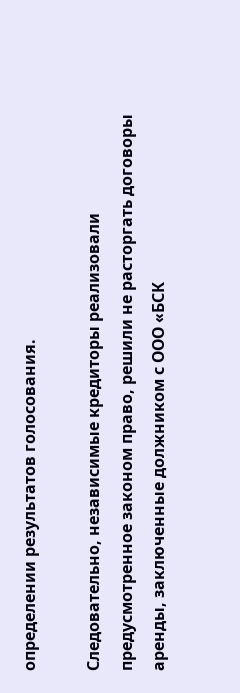определении результатов голосования.

Следовательно, независимые кредиторы реализовали предусмотренное законом право, решили не расторгать договоры аренды, заключенные должником с ООО «БСК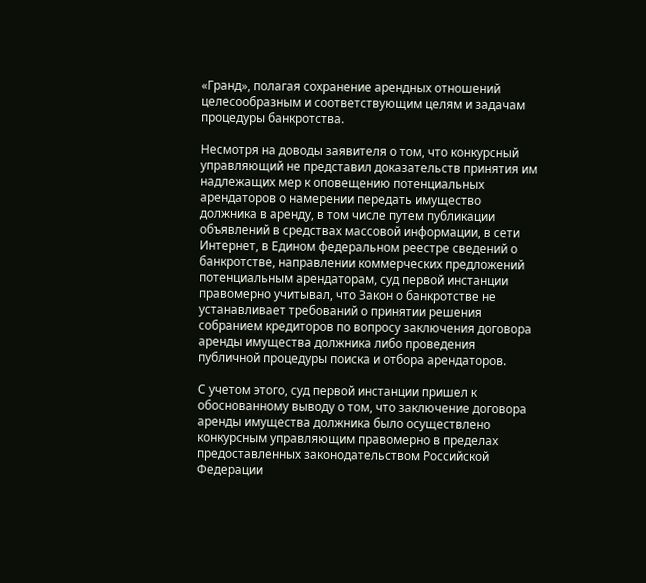«Гранд», полагая сохранение арендных отношений целесообразным и соответствующим целям и задачам процедуры банкротства.

Несмотря на доводы заявителя о том, что конкурсный управляющий не представил доказательств принятия им надлежащих мер к оповещению потенциальных арендаторов о намерении передать имущество должника в аренду, в том числе путем публикации объявлений в средствах массовой информации, в сети Интернет, в Едином федеральном реестре сведений о банкротстве, направлении коммерческих предложений потенциальным арендаторам, суд первой инстанции правомерно учитывал, что Закон о банкротстве не устанавливает требований о принятии решения собранием кредиторов по вопросу заключения договора аренды имущества должника либо проведения публичной процедуры поиска и отбора арендаторов.

С учетом этого, суд первой инстанции пришел к обоснованному выводу о том, что заключение договора аренды имущества должника было осуществлено конкурсным управляющим правомерно в пределах предоставленных законодательством Российской Федерации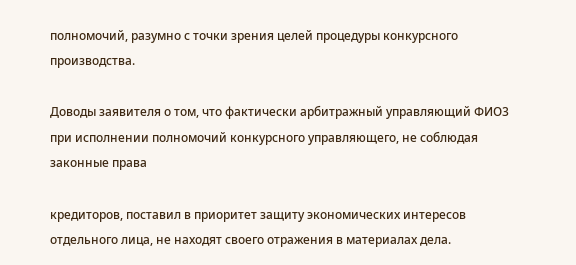полномочий, разумно с точки зрения целей процедуры конкурсного производства.

Доводы заявителя о том, что фактически арбитражный управляющий ФИО3 при исполнении полномочий конкурсного управляющего, не соблюдая законные права

кредиторов, поставил в приоритет защиту экономических интересов отдельного лица, не находят своего отражения в материалах дела.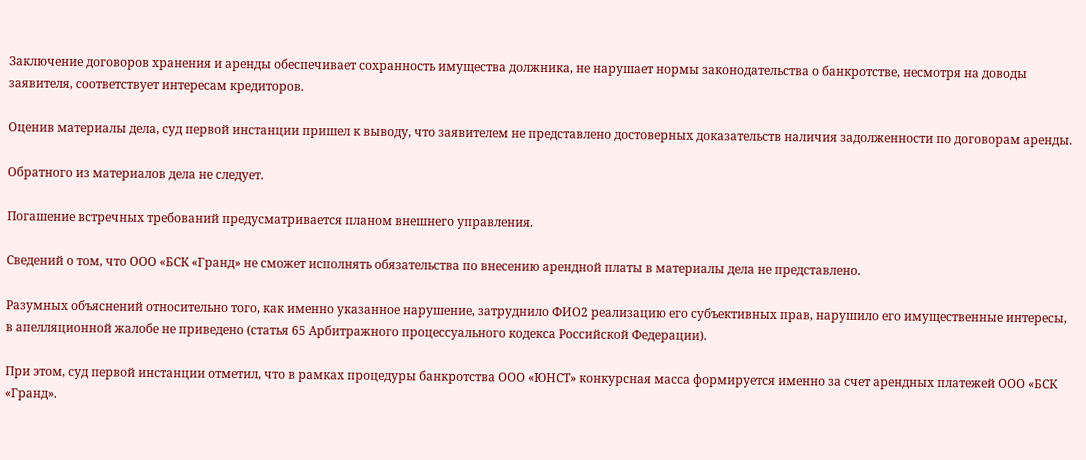Заключение договоров хранения и аренды обеспечивает сохранность имущества должника, не нарушает нормы законодательства о банкротстве, несмотря на доводы заявителя, соответствует интересам кредиторов.

Оценив материалы дела, суд первой инстанции пришел к выводу, что заявителем не представлено достоверных доказательств наличия задолженности по договорам аренды.

Обратного из материалов дела не следует.

Погашение встречных требований предусматривается планом внешнего управления.

Сведений о том, что ООО «БСК «Гранд» не сможет исполнять обязательства по внесению арендной платы в материалы дела не представлено.

Разумных объяснений относительно того, как именно указанное нарушение, затруднило ФИО2 реализацию его субъективных прав, нарушило его имущественные интересы, в апелляционной жалобе не приведено (статья 65 Арбитражного процессуального кодекса Российской Федерации).

При этом, суд первой инстанции отметил, что в рамках процедуры банкротства ООО «ЮНСТ» конкурсная масса формируется именно за счет арендных платежей ООО «БСК «Гранд».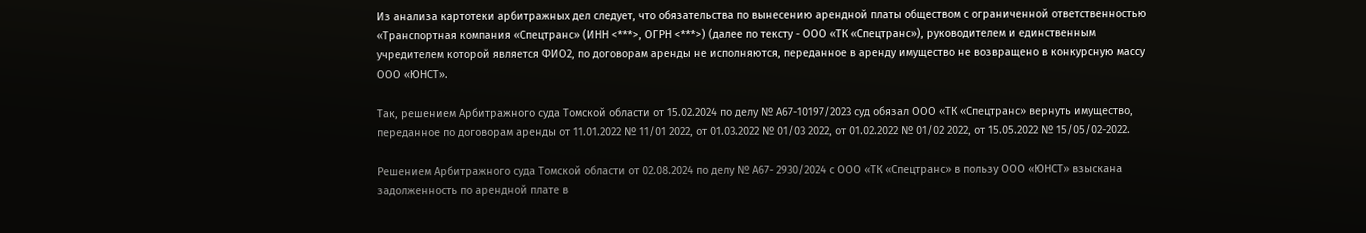Из анализа картотеки арбитражных дел следует, что обязательства по вынесению арендной платы обществом с ограниченной ответственностью «Транспортная компания «Спецтранс» (ИНН <***>, ОГРН <***>) (далее по тексту - ООО «ТК «Спецтранс»), руководителем и единственным учредителем которой является ФИО2, по договорам аренды не исполняются, переданное в аренду имущество не возвращено в конкурсную массу ООО «ЮНСТ».

Так, решением Арбитражного суда Томской области от 15.02.2024 по делу № А67-10197/2023 суд обязал ООО «ТК «Спецтранс» вернуть имущество, переданное по договорам аренды от 11.01.2022 № 11/01 2022, от 01.03.2022 № 01/03 2022, от 01.02.2022 № 01/02 2022, от 15.05.2022 № 15/05/02-2022.

Решением Арбитражного суда Томской области от 02.08.2024 по делу № А67- 2930/2024 с ООО «ТК «Спецтранс» в пользу ООО «ЮНСТ» взыскана задолженность по арендной плате в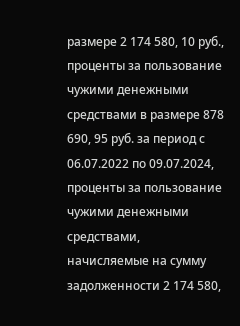размере 2 174 580, 10 руб., проценты за пользование чужими денежными средствами в размере 878 690, 95 руб. за период с 06.07.2022 по 09.07.2024, проценты за пользование чужими денежными средствами, начисляемые на сумму задолженности 2 174 580,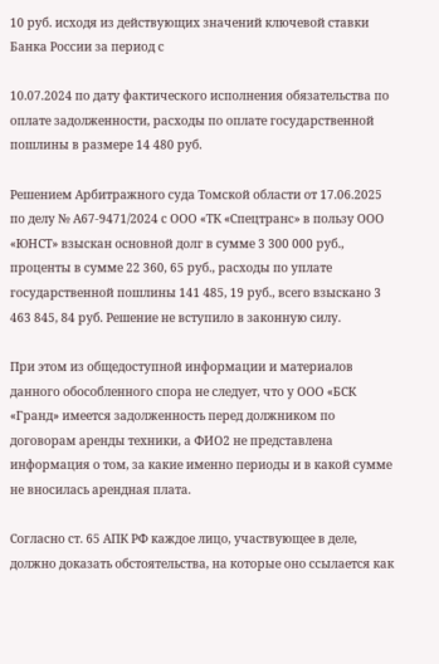10 руб. исходя из действующих значений ключевой ставки Банка России за период с

10.07.2024 по дату фактического исполнения обязательства по оплате задолженности, расходы по оплате государственной пошлины в размере 14 480 руб.

Решением Арбитражного суда Томской области от 17.06.2025 по делу № А67-9471/2024 с ООО «ТК «Спецтранс» в пользу ООО «ЮНСТ» взыскан основной долг в сумме 3 300 000 руб., проценты в сумме 22 360, 65 руб., расходы по уплате государственной пошлины 141 485, 19 руб., всего взыскано 3 463 845, 84 руб. Решение не вступило в законную силу.

При этом из общедоступной информации и материалов данного обособленного спора не следует, что у ООО «БСК «Гранд» имеется задолженность перед должником по договорам аренды техники, а ФИО2 не представлена информация о том, за какие именно периоды и в какой сумме не вносилась арендная плата.

Согласно ст. 65 АПК РФ каждое лицо, участвующее в деле, должно доказать обстоятельства, на которые оно ссылается как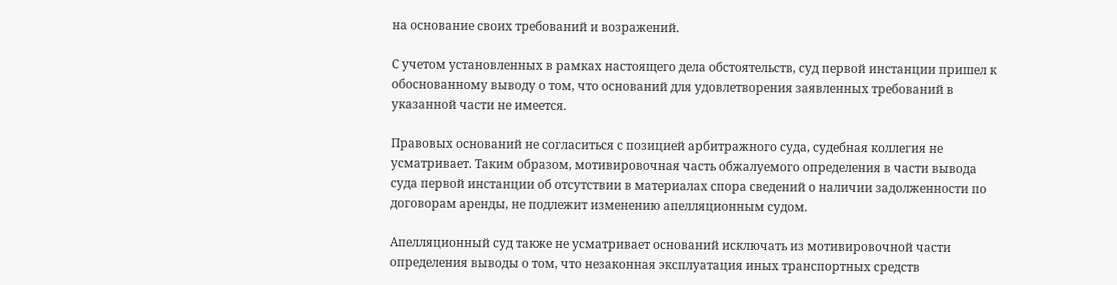на основание своих требований и возражений.

С учетом установленных в рамках настоящего дела обстоятельств, суд первой инстанции пришел к обоснованному выводу о том, что оснований для удовлетворения заявленных требований в указанной части не имеется.

Правовых оснований не согласиться с позицией арбитражного суда, судебная коллегия не усматривает. Таким образом, мотивировочная часть обжалуемого определения в части вывода суда первой инстанции об отсутствии в материалах спора сведений о наличии задолженности по договорам аренды, не подлежит изменению апелляционным судом.

Апелляционный суд также не усматривает оснований исключать из мотивировочной части определения выводы о том, что незаконная эксплуатация иных транспортных средств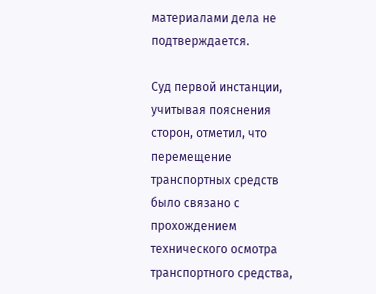материалами дела не подтверждается.

Суд первой инстанции, учитывая пояснения сторон, отметил, что перемещение транспортных средств было связано с прохождением технического осмотра транспортного средства,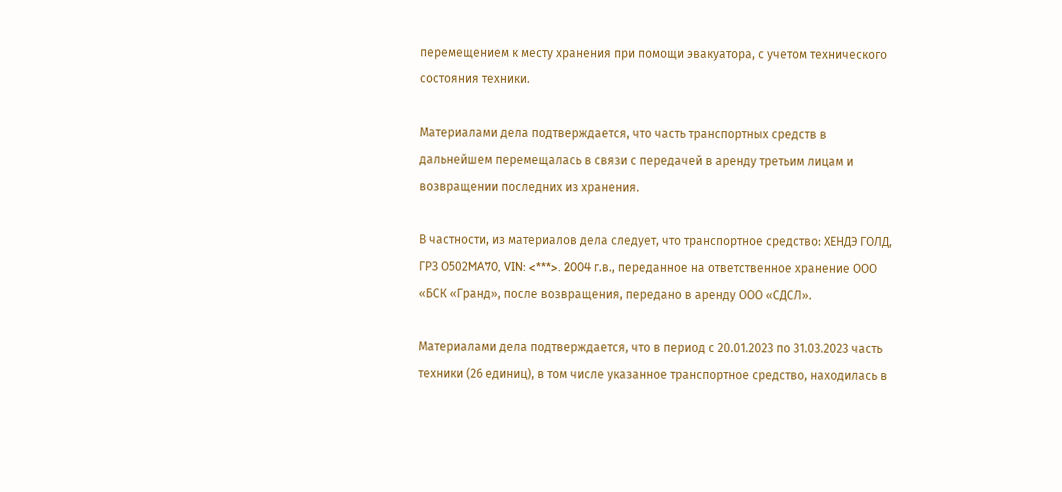перемещением к месту хранения при помощи эвакуатора, с учетом технического состояния техники.

Материалами дела подтверждается, что часть транспортных средств в дальнейшем перемещалась в связи с передачей в аренду третьим лицам и возвращении последних из хранения.

В частности, из материалов дела следует, что транспортное средство: ХЕНДЭ ГОЛД, ГРЗ О502MA70, VIN: <***>. 2004 г.в., переданное на ответственное хранение ООО «БСК «Гранд», после возвращения, передано в аренду ООО «СДСЛ».

Материалами дела подтверждается, что в период с 20.01.2023 по 31.03.2023 часть техники (26 единиц), в том числе указанное транспортное средство, находилась в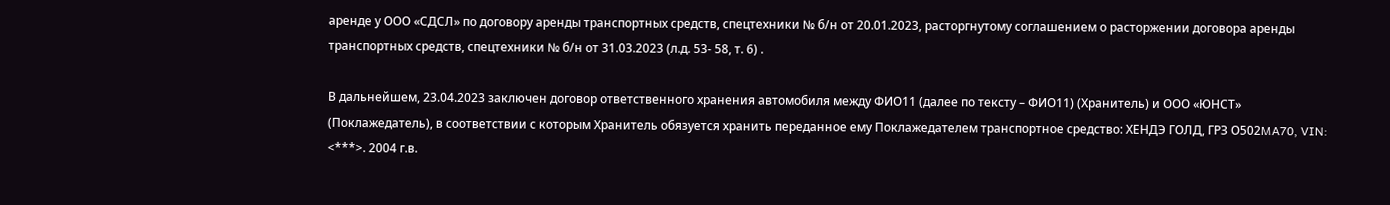аренде у ООО «СДСЛ» по договору аренды транспортных средств, спецтехники № б/н от 20.01.2023, расторгнутому соглашением о расторжении договора аренды транспортных средств, спецтехники № б/н от 31.03.2023 (л.д. 53- 58, т. 6) .

В дальнейшем, 23.04.2023 заключен договор ответственного хранения автомобиля между ФИО11 (далее по тексту – ФИО11) (Хранитель) и ООО «ЮНСТ» (Поклажедатель), в соответствии с которым Хранитель обязуется хранить переданное ему Поклажедателем транспортное средство: ХЕНДЭ ГОЛД, ГРЗ О502MA70, VIN: <***>. 2004 г.в.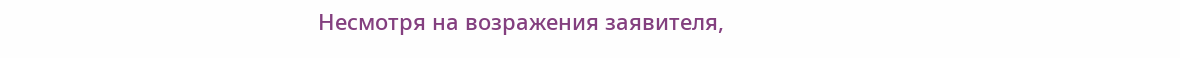Несмотря на возражения заявителя,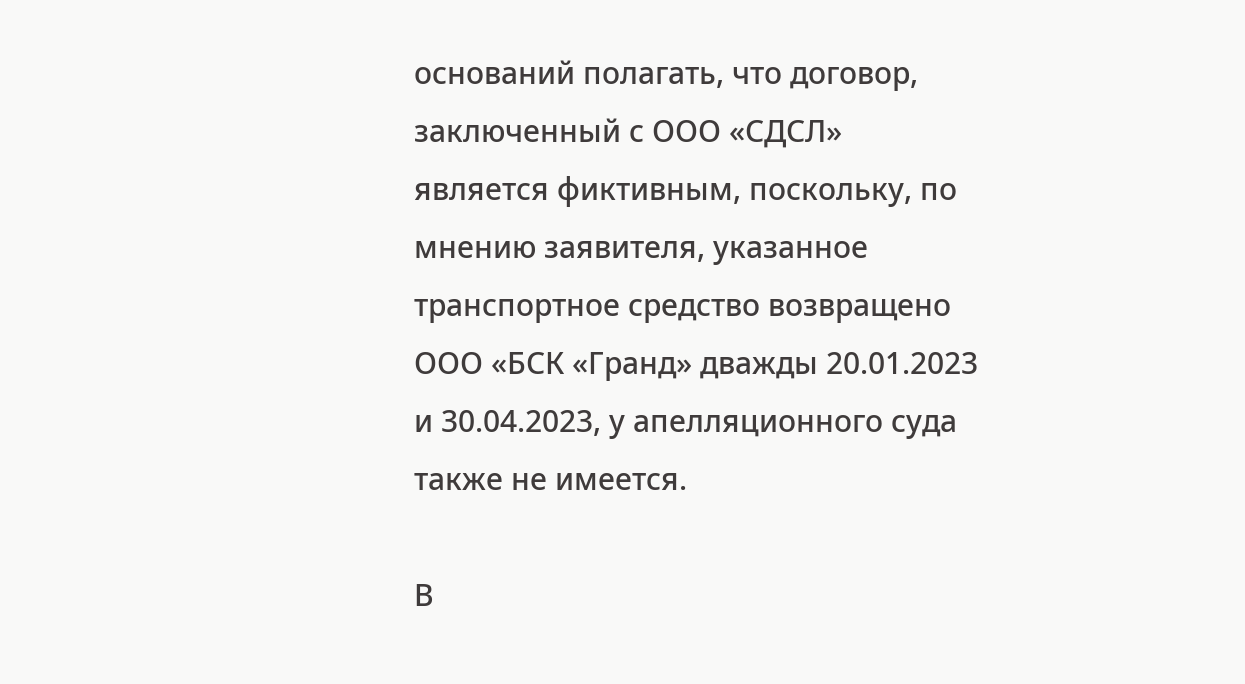оснований полагать, что договор, заключенный с ООО «СДСЛ» является фиктивным, поскольку, по мнению заявителя, указанное транспортное средство возвращено ООО «БСК «Гранд» дважды 20.01.2023 и 30.04.2023, у апелляционного суда также не имеется.

В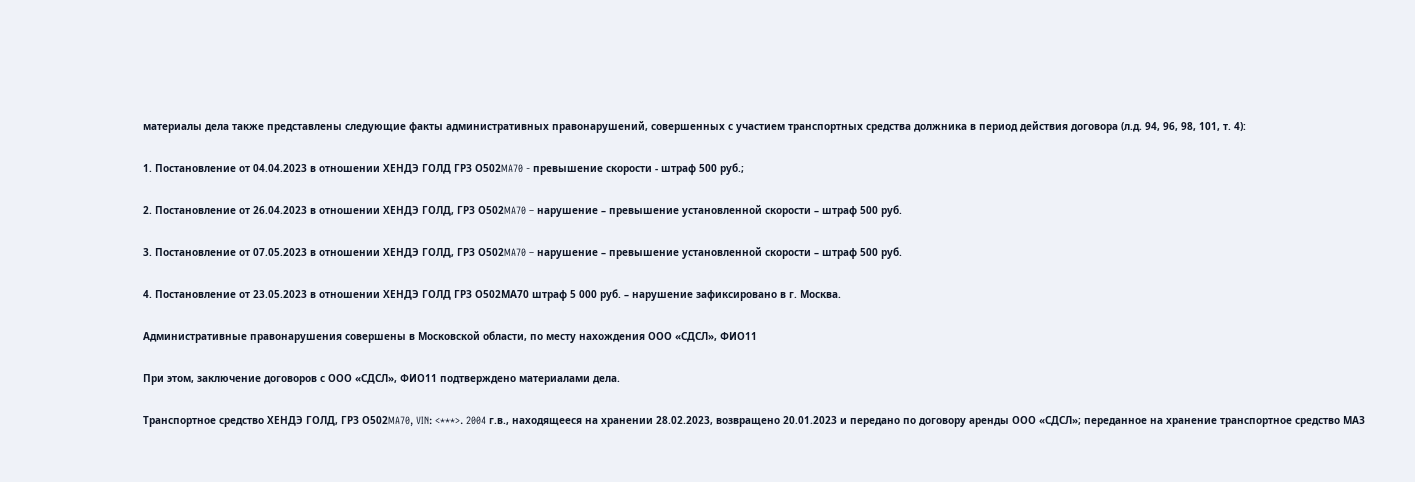материалы дела также представлены следующие факты административных правонарушений, совершенных с участием транспортных средства должника в период действия договора (л.д. 94, 96, 98, 101, т. 4):

1. Постановление от 04.04.2023 в отношении ХЕНДЭ ГОЛД ГРЗ О502MA70 - превышение скорости - штраф 500 руб.;

2. Постановление от 26.04.2023 в отношении ХЕНДЭ ГОЛД, ГРЗ О502MA70 – нарушение – превышение установленной скорости – штраф 500 руб.

3. Постановление от 07.05.2023 в отношении ХЕНДЭ ГОЛД, ГРЗ О502MA70 – нарушение – превышение установленной скорости – штраф 500 руб.

4. Постановление от 23.05.2023 в отношении ХЕНДЭ ГОЛД ГРЗ О502МА70 штраф 5 000 руб. – нарушение зафиксировано в г. Москва.

Административные правонарушения совершены в Московской области, по месту нахождения ООО «СДСЛ», ФИО11

При этом, заключение договоров с ООО «СДСЛ», ФИО11 подтверждено материалами дела.

Транспортное средство ХЕНДЭ ГОЛД, ГРЗ О502MA70, VIN: <***>. 2004 г.в., находящееся на хранении 28.02.2023, возвращено 20.01.2023 и передано по договору аренды ООО «СДСЛ»; переданное на хранение транспортное средство МАЗ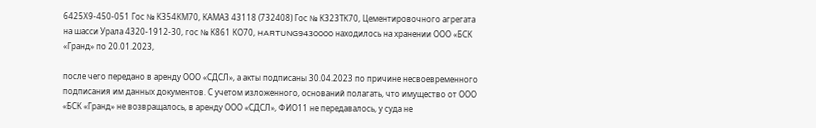6425Х9-450-051 Гос № К354КМ70, КАМАЗ 43118 (732408) Гос № К323ТК70, Цементировочного агрегата на шасси Урала 4320-1912-30, гос № К861 КО70, HARTUNG9430000 находилось на хранении ООО «БСК «Гранд» по 20.01.2023,

после чего передано в аренду ООО «СДСЛ», а акты подписаны 30.04.2023 по причине несвоевременного подписания им данных документов. С учетом изложенного, оснований полагать, что имущество от ООО «БСК «Гранд» не возвращалось, в аренду ООО «СДСЛ», ФИО11 не передавалось, у суда не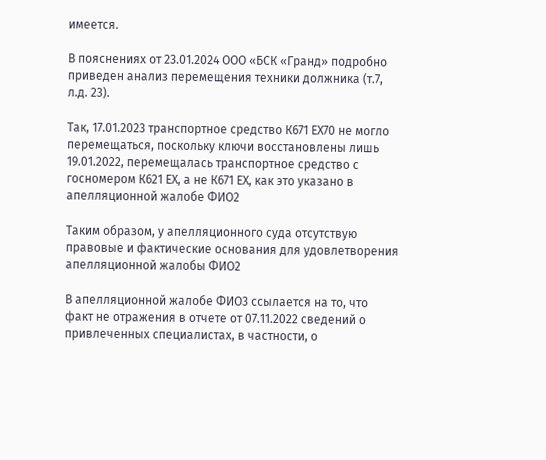имеется.

В пояснениях от 23.01.2024 ООО «БСК «Гранд» подробно приведен анализ перемещения техники должника (т.7, л.д. 23).

Так, 17.01.2023 транспортное средство К671 ЕХ70 не могло перемещаться, поскольку ключи восстановлены лишь 19.01.2022, перемещалась транспортное средство с госномером К621 ЕХ, а не К671 ЕХ, как это указано в апелляционной жалобе ФИО2

Таким образом, у апелляционного суда отсутствую правовые и фактические основания для удовлетворения апелляционной жалобы ФИО2

В апелляционной жалобе ФИО3 ссылается на то, что факт не отражения в отчете от 07.11.2022 сведений о привлеченных специалистах, в частности, о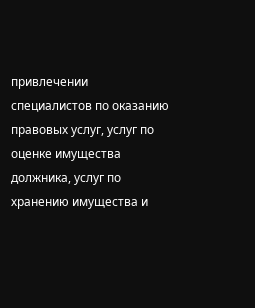привлечении специалистов по оказанию правовых услуг, услуг по оценке имущества должника, услуг по хранению имущества и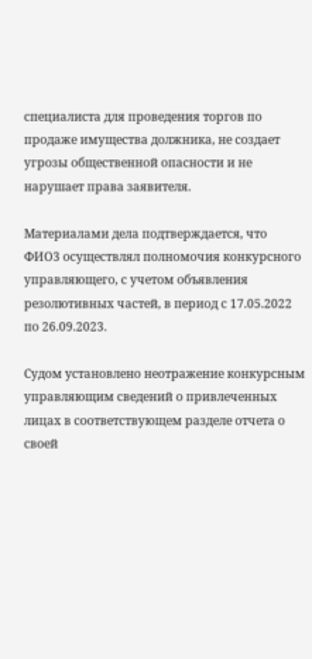специалиста для проведения торгов по продаже имущества должника, не создает угрозы общественной опасности и не нарушает права заявителя.

Материалами дела подтверждается, что ФИО3 осуществлял полномочия конкурсного управляющего, с учетом объявления резолютивных частей, в период с 17.05.2022 по 26.09.2023.

Судом установлено неотражение конкурсным управляющим сведений о привлеченных лицах в соответствующем разделе отчета о своей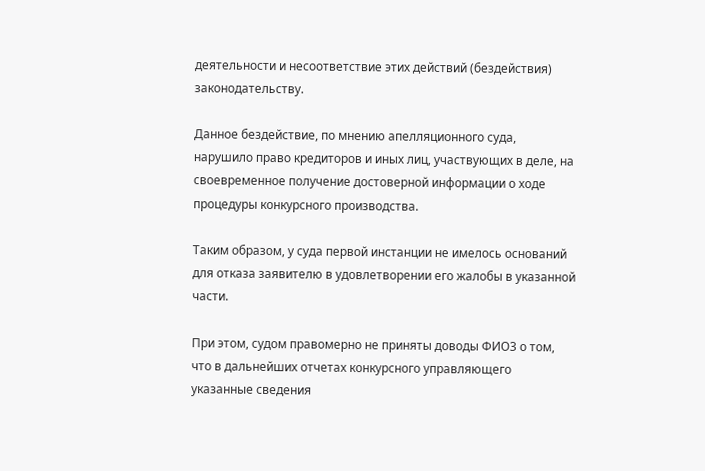деятельности и несоответствие этих действий (бездействия) законодательству.

Данное бездействие, по мнению апелляционного суда, нарушило право кредиторов и иных лиц, участвующих в деле, на своевременное получение достоверной информации о ходе процедуры конкурсного производства.

Таким образом, у суда первой инстанции не имелось оснований для отказа заявителю в удовлетворении его жалобы в указанной части.

При этом, судом правомерно не приняты доводы ФИО3 о том, что в дальнейших отчетах конкурсного управляющего указанные сведения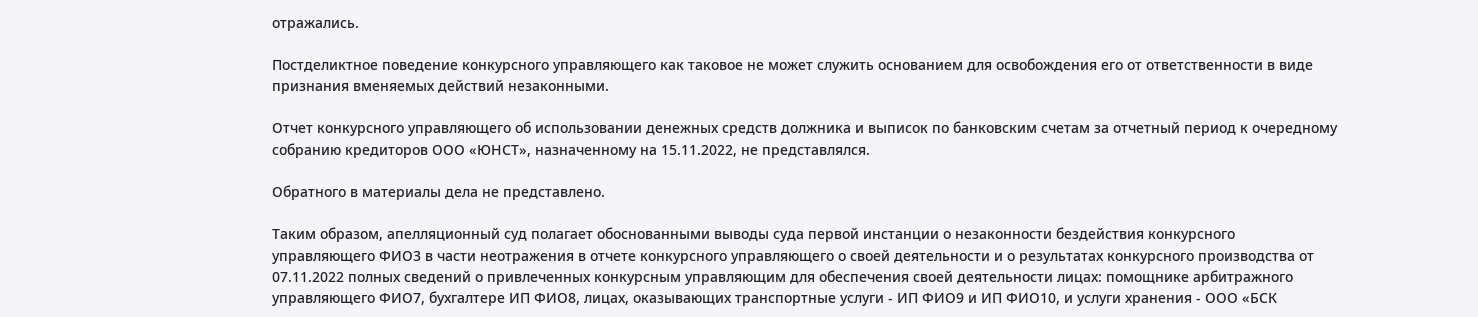отражались.

Постделиктное поведение конкурсного управляющего как таковое не может служить основанием для освобождения его от ответственности в виде признания вменяемых действий незаконными.

Отчет конкурсного управляющего об использовании денежных средств должника и выписок по банковским счетам за отчетный период к очередному собранию кредиторов ООО «ЮНСТ», назначенному на 15.11.2022, не представлялся.

Обратного в материалы дела не представлено.

Таким образом, апелляционный суд полагает обоснованными выводы суда первой инстанции о незаконности бездействия конкурсного управляющего ФИО3 в части неотражения в отчете конкурсного управляющего о своей деятельности и о результатах конкурсного производства от 07.11.2022 полных сведений о привлеченных конкурсным управляющим для обеспечения своей деятельности лицах: помощнике арбитражного управляющего ФИО7, бухгалтере ИП ФИО8, лицах, оказывающих транспортные услуги - ИП ФИО9 и ИП ФИО10, и услуги хранения - ООО «БСК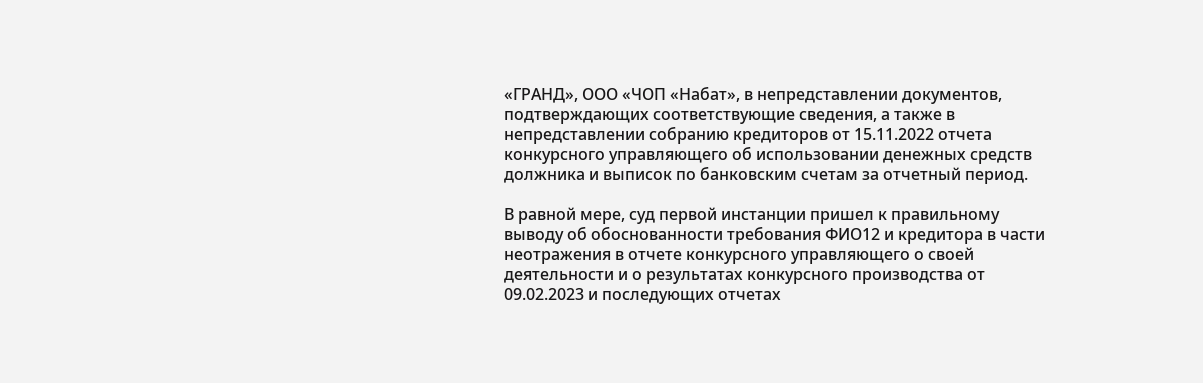«ГРАНД», ООО «ЧОП «Набат», в непредставлении документов, подтверждающих соответствующие сведения, а также в непредставлении собранию кредиторов от 15.11.2022 отчета конкурсного управляющего об использовании денежных средств должника и выписок по банковским счетам за отчетный период.

В равной мере, суд первой инстанции пришел к правильному выводу об обоснованности требования ФИО12 и кредитора в части неотражения в отчете конкурсного управляющего о своей деятельности и о результатах конкурсного производства от 09.02.2023 и последующих отчетах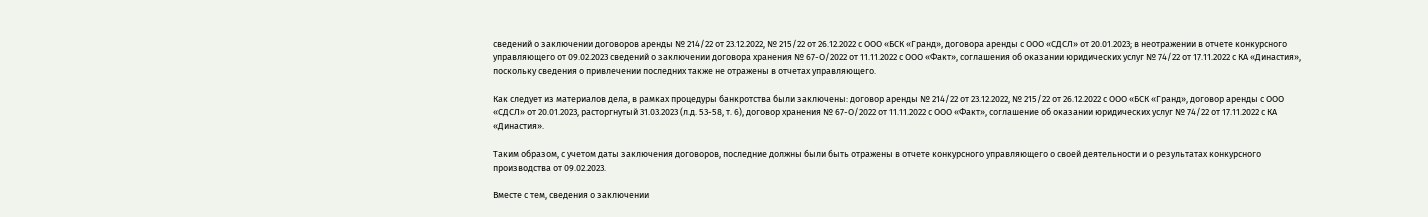сведений о заключении договоров аренды № 214/22 от 23.12.2022, № 215/22 от 26.12.2022 с ООО «БСК «Гранд», договора аренды с ООО «СДСЛ» от 20.01.2023; в неотражении в отчете конкурсного управляющего от 09.02.2023 сведений о заключении договора хранения № 67-О/2022 от 11.11.2022 с ООО «Факт», соглашения об оказании юридических услуг № 74/22 от 17.11.2022 с КА «Династия», поскольку сведения о привлечении последних также не отражены в отчетах управляющего.

Как следует из материалов дела, в рамках процедуры банкротства были заключены: договор аренды № 214/22 от 23.12.2022, № 215/22 от 26.12.2022 с ООО «БСК «Гранд», договор аренды с ООО «СДСЛ» от 20.01.2023, расторгнутый 31.03.2023 (л.д. 53-58, т. 6), договор хранения № 67-О/2022 от 11.11.2022 с ООО «Факт», соглашение об оказании юридических услуг № 74/22 от 17.11.2022 с КА «Династия».

Таким образом, с учетом даты заключения договоров, последние должны были быть отражены в отчете конкурсного управляющего о своей деятельности и о результатах конкурсного производства от 09.02.2023.

Вместе с тем, сведения о заключении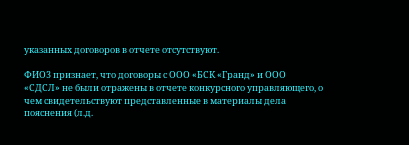указанных договоров в отчете отсутствуют.

ФИО3 признает, что договоры с ООО «БСК «Гранд» и ООО «СДСЛ» не были отражены в отчете конкурсного управляющего, о чем свидетельствуют представленные в материалы дела пояснения (л.д.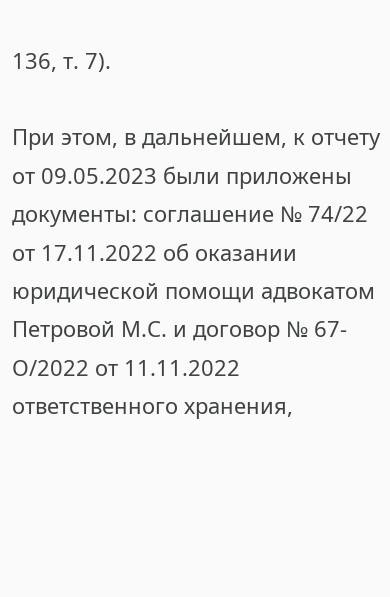136, т. 7).

При этом, в дальнейшем, к отчету от 09.05.2023 были приложены документы: соглашение № 74/22 от 17.11.2022 об оказании юридической помощи адвокатом Петровой М.С. и договор № 67-О/2022 от 11.11.2022 ответственного хранения,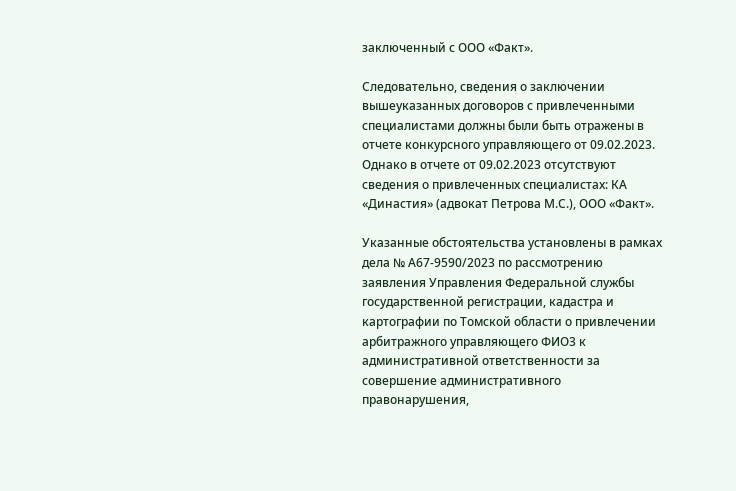заключенный с ООО «Факт».

Следовательно, сведения о заключении вышеуказанных договоров с привлеченными специалистами должны были быть отражены в отчете конкурсного управляющего от 09.02.2023. Однако в отчете от 09.02.2023 отсутствуют сведения о привлеченных специалистах: КА «Династия» (адвокат Петрова М.С.), ООО «Факт».

Указанные обстоятельства установлены в рамках дела № А67-9590/2023 по рассмотрению заявления Управления Федеральной службы государственной регистрации, кадастра и картографии по Томской области о привлечении арбитражного управляющего ФИО3 к административной ответственности за совершение административного правонарушения,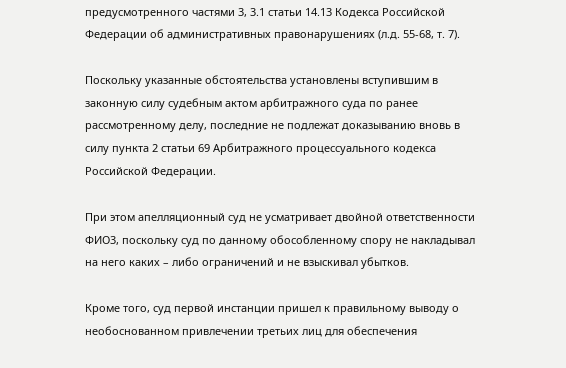предусмотренного частями 3, 3.1 статьи 14.13 Кодекса Российской Федерации об административных правонарушениях (л.д. 55-68, т. 7).

Поскольку указанные обстоятельства установлены вступившим в законную силу судебным актом арбитражного суда по ранее рассмотренному делу, последние не подлежат доказыванию вновь в силу пункта 2 статьи 69 Арбитражного процессуального кодекса Российской Федерации.

При этом апелляционный суд не усматривает двойной ответственности ФИО3, поскольку суд по данному обособленному спору не накладывал на него каких – либо ограничений и не взыскивал убытков.

Кроме того, суд первой инстанции пришел к правильному выводу о необоснованном привлечении третьих лиц для обеспечения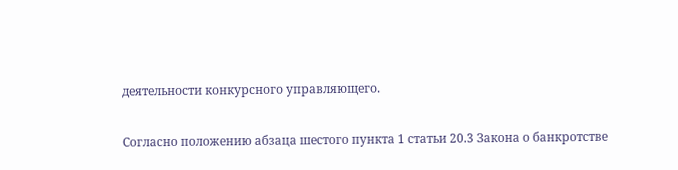деятельности конкурсного управляющего.

Согласно положению абзаца шестого пункта 1 статьи 20.3 Закона о банкротстве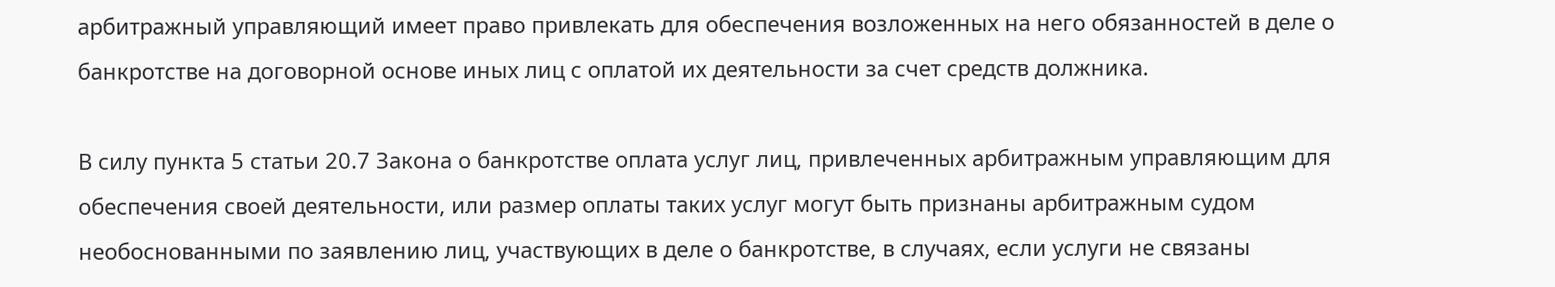арбитражный управляющий имеет право привлекать для обеспечения возложенных на него обязанностей в деле о банкротстве на договорной основе иных лиц с оплатой их деятельности за счет средств должника.

В силу пункта 5 статьи 20.7 Закона о банкротстве оплата услуг лиц, привлеченных арбитражным управляющим для обеспечения своей деятельности, или размер оплаты таких услуг могут быть признаны арбитражным судом необоснованными по заявлению лиц, участвующих в деле о банкротстве, в случаях, если услуги не связаны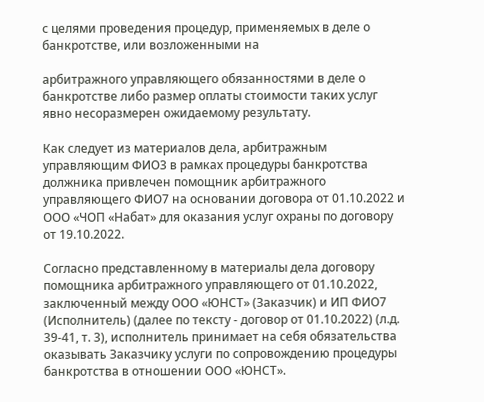с целями проведения процедур, применяемых в деле о банкротстве, или возложенными на

арбитражного управляющего обязанностями в деле о банкротстве либо размер оплаты стоимости таких услуг явно несоразмерен ожидаемому результату.

Как следует из материалов дела, арбитражным управляющим ФИО3 в рамках процедуры банкротства должника привлечен помощник арбитражного управляющего ФИО7 на основании договора от 01.10.2022 и ООО «ЧОП «Набат» для оказания услуг охраны по договору от 19.10.2022.

Согласно представленному в материалы дела договору помощника арбитражного управляющего от 01.10.2022, заключенный между ООО «ЮНСТ» (Заказчик) и ИП ФИО7 (Исполнитель) (далее по тексту - договор от 01.10.2022) (л.д. 39-41, т. 3), исполнитель принимает на себя обязательства оказывать Заказчику услуги по сопровождению процедуры банкротства в отношении ООО «ЮНСТ».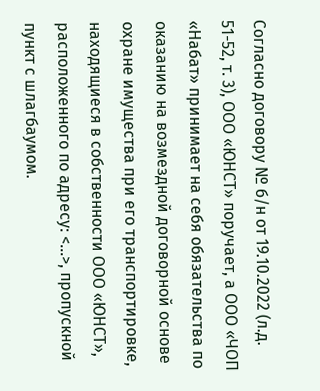Согласно договору № б/н от 19.10.2022 (л.д. 51-52, т. 3), ООО «ЮНСТ» поручает, а ООО «ЧОП «Набат» принимает на себя обязательства по оказанию на возмездной договорной основе охране имущества при его транспортировке, находящиеся в собственности ООО «ЮНСТ», расположенного по адресу: <...>, пропускной пункт с шлагбаумом.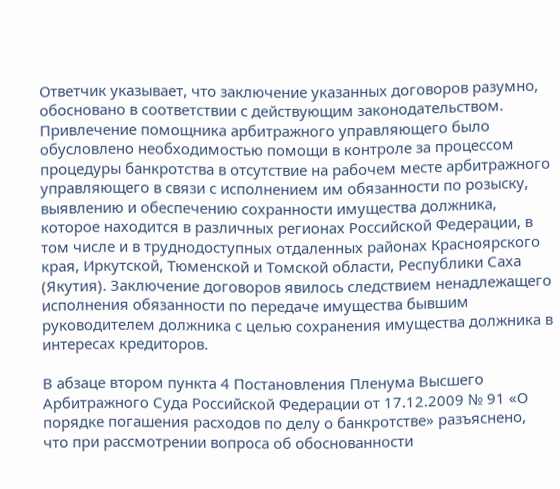Ответчик указывает, что заключение указанных договоров разумно, обосновано в соответствии с действующим законодательством. Привлечение помощника арбитражного управляющего было обусловлено необходимостью помощи в контроле за процессом процедуры банкротства в отсутствие на рабочем месте арбитражного управляющего в связи с исполнением им обязанности по розыску, выявлению и обеспечению сохранности имущества должника, которое находится в различных регионах Российской Федерации, в том числе и в труднодоступных отдаленных районах Красноярского края, Иркутской, Тюменской и Томской области, Республики Саха (Якутия). Заключение договоров явилось следствием ненадлежащего исполнения обязанности по передаче имущества бывшим руководителем должника с целью сохранения имущества должника в интересах кредиторов.

В абзаце втором пункта 4 Постановления Пленума Высшего Арбитражного Суда Российской Федерации от 17.12.2009 № 91 «О порядке погашения расходов по делу о банкротстве» разъяснено, что при рассмотрении вопроса об обоснованности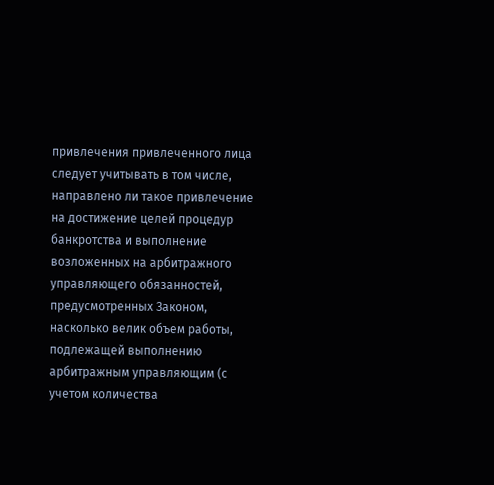привлечения привлеченного лица следует учитывать в том числе, направлено ли такое привлечение на достижение целей процедур банкротства и выполнение возложенных на арбитражного управляющего обязанностей, предусмотренных Законом, насколько велик объем работы, подлежащей выполнению арбитражным управляющим (с учетом количества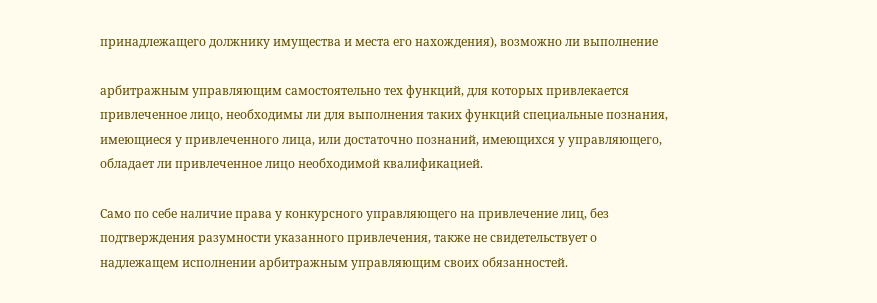принадлежащего должнику имущества и места его нахождения), возможно ли выполнение

арбитражным управляющим самостоятельно тех функций, для которых привлекается привлеченное лицо, необходимы ли для выполнения таких функций специальные познания, имеющиеся у привлеченного лица, или достаточно познаний, имеющихся у управляющего, обладает ли привлеченное лицо необходимой квалификацией.

Само по себе наличие права у конкурсного управляющего на привлечение лиц, без подтверждения разумности указанного привлечения, также не свидетельствует о надлежащем исполнении арбитражным управляющим своих обязанностей.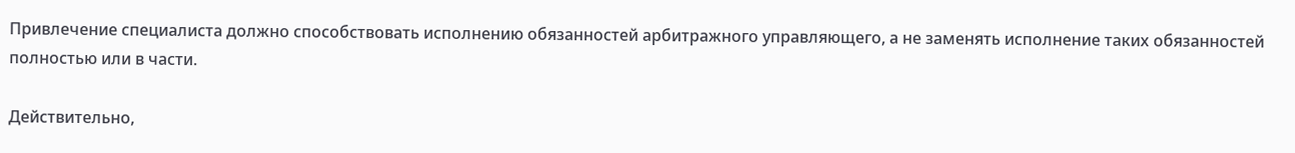Привлечение специалиста должно способствовать исполнению обязанностей арбитражного управляющего, а не заменять исполнение таких обязанностей полностью или в части.

Действительно,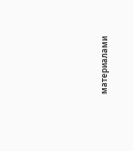материалами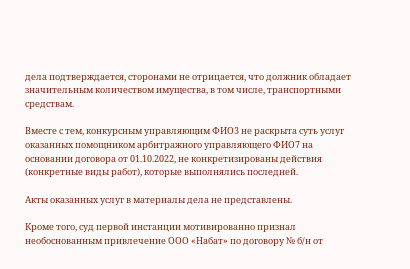дела подтверждается, сторонами не отрицается, что должник обладает значительным количеством имущества, в том числе, транспортными средствам.

Вместе с тем, конкурсным управляющим ФИО3 не раскрыта суть услуг оказанных помощником арбитражного управляющего ФИО7 на основании договора от 01.10.2022, не конкретизированы действия (конкретные виды работ), которые выполнялись последней.

Акты оказанных услуг в материалы дела не представлены.

Кроме того, суд первой инстанции мотивированно признал необоснованным привлечение ООО «Набат» по договору № б/н от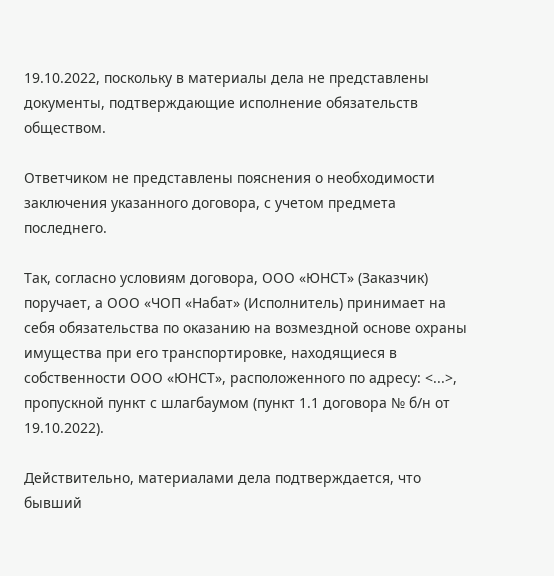19.10.2022, поскольку в материалы дела не представлены документы, подтверждающие исполнение обязательств обществом.

Ответчиком не представлены пояснения о необходимости заключения указанного договора, с учетом предмета последнего.

Так, согласно условиям договора, ООО «ЮНСТ» (Заказчик) поручает, а ООО «ЧОП «Набат» (Исполнитель) принимает на себя обязательства по оказанию на возмездной основе охраны имущества при его транспортировке, находящиеся в собственности ООО «ЮНСТ», расположенного по адресу: <...>, пропускной пункт с шлагбаумом (пункт 1.1 договора № б/н от 19.10.2022).

Действительно, материалами дела подтверждается, что бывший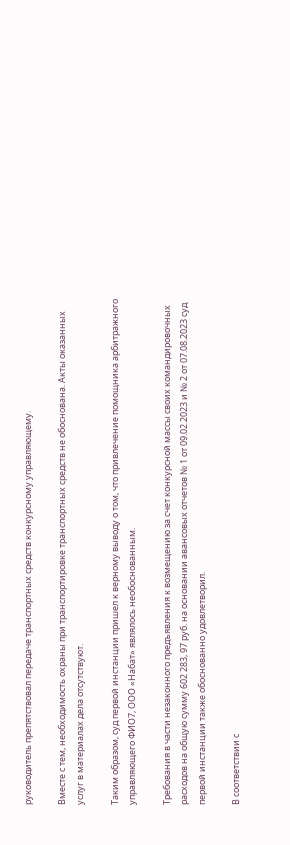руководитель препятствовал передаче транспортных средств конкурсному управляющему.

Вместе с тем, необходимость охраны при транспортировке транспортных средств не обоснована. Акты оказанных услуг в материалах дела отсутствуют.

Таким образом, суд первой инстанции пришел к верному выводу о том, что привлечение помощника арбитражного управляющего ФИО7, ООО «Набат» являлось необоснованным.

Требования в части незаконного предъявления к возмещению за счет конкурсной массы своих командировочных расходов на общую сумму 602 283, 97 руб. на основании авансовых отчетов № 1 от 09.02.2023 и № 2 от 07.08.2023 суд первой инстанции также обоснованно удовлетворил.

В соответствии с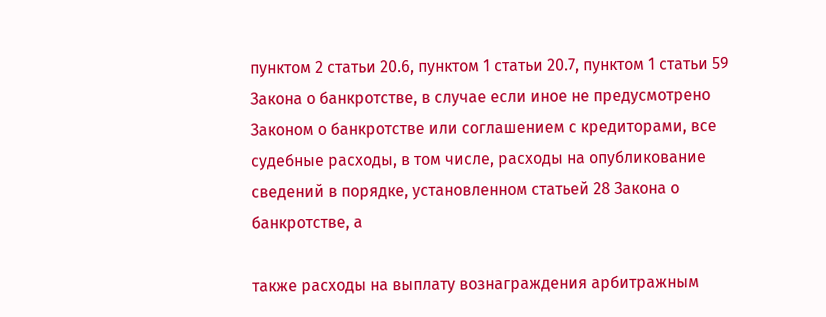пунктом 2 статьи 20.6, пунктом 1 статьи 20.7, пунктом 1 статьи 59 Закона о банкротстве, в случае если иное не предусмотрено Законом о банкротстве или соглашением с кредиторами, все судебные расходы, в том числе, расходы на опубликование сведений в порядке, установленном статьей 28 Закона о банкротстве, а

также расходы на выплату вознаграждения арбитражным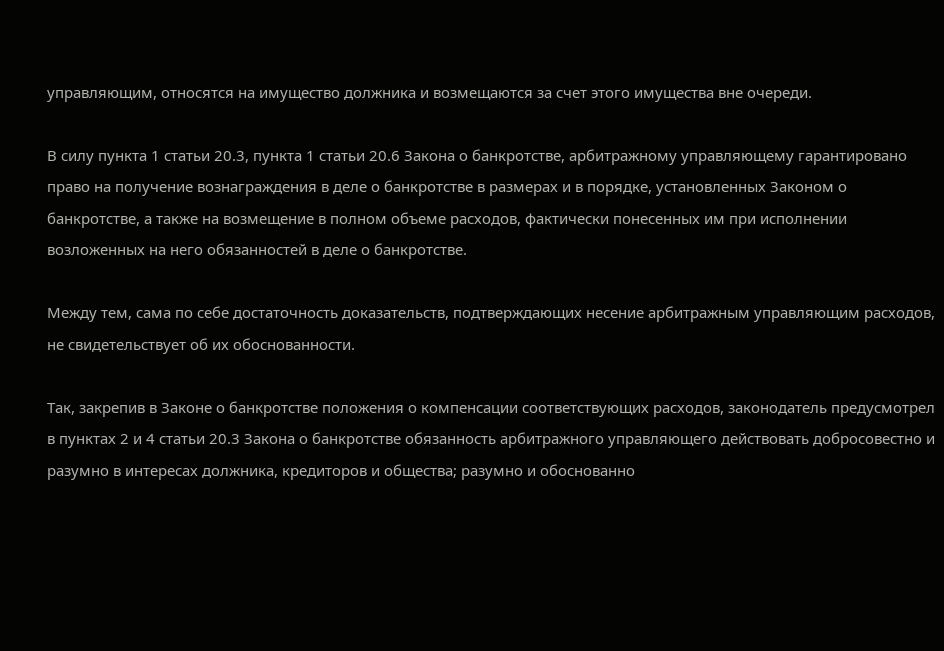управляющим, относятся на имущество должника и возмещаются за счет этого имущества вне очереди.

В силу пункта 1 статьи 20.3, пункта 1 статьи 20.6 Закона о банкротстве, арбитражному управляющему гарантировано право на получение вознаграждения в деле о банкротстве в размерах и в порядке, установленных Законом о банкротстве, а также на возмещение в полном объеме расходов, фактически понесенных им при исполнении возложенных на него обязанностей в деле о банкротстве.

Между тем, сама по себе достаточность доказательств, подтверждающих несение арбитражным управляющим расходов, не свидетельствует об их обоснованности.

Так, закрепив в Законе о банкротстве положения о компенсации соответствующих расходов, законодатель предусмотрел в пунктах 2 и 4 статьи 20.3 Закона о банкротстве обязанность арбитражного управляющего действовать добросовестно и разумно в интересах должника, кредиторов и общества; разумно и обоснованно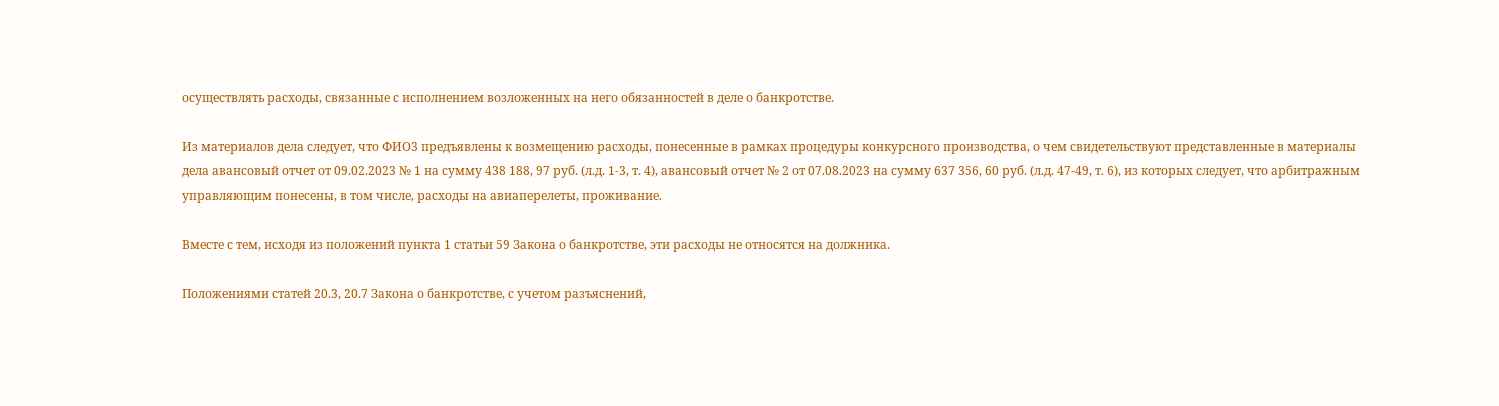осуществлять расходы, связанные с исполнением возложенных на него обязанностей в деле о банкротстве.

Из материалов дела следует, что ФИО3 предъявлены к возмещению расходы, понесенные в рамках процедуры конкурсного производства, о чем свидетельствуют представленные в материалы дела авансовый отчет от 09.02.2023 № 1 на сумму 438 188, 97 руб. (л.д. 1-3, т. 4), авансовый отчет № 2 от 07.08.2023 на сумму 637 356, 60 руб. (л.д. 47-49, т. 6), из которых следует, что арбитражным управляющим понесены, в том числе, расходы на авиаперелеты, проживание.

Вместе с тем, исходя из положений пункта 1 статьи 59 Закона о банкротстве, эти расходы не относятся на должника.

Положениями статей 20.3, 20.7 Закона о банкротстве, с учетом разъяснений,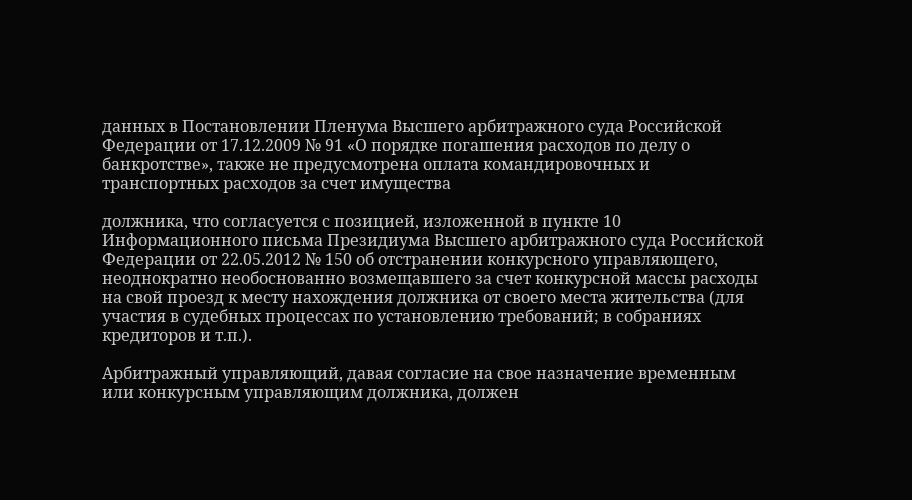данных в Постановлении Пленума Высшего арбитражного суда Российской Федерации от 17.12.2009 № 91 «О порядке погашения расходов по делу о банкротстве», также не предусмотрена оплата командировочных и транспортных расходов за счет имущества

должника, что согласуется с позицией, изложенной в пункте 10 Информационного письма Президиума Высшего арбитражного суда Российской Федерации от 22.05.2012 № 150 об отстранении конкурсного управляющего, неоднократно необоснованно возмещавшего за счет конкурсной массы расходы на свой проезд к месту нахождения должника от своего места жительства (для участия в судебных процессах по установлению требований; в собраниях кредиторов и т.п.).

Арбитражный управляющий, давая согласие на свое назначение временным или конкурсным управляющим должника, должен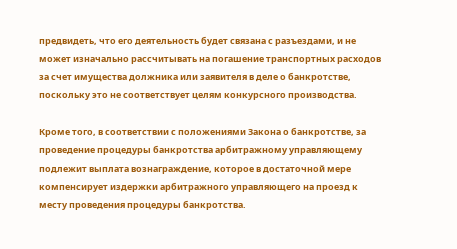предвидеть, что его деятельность будет связана с разъездами, и не может изначально рассчитывать на погашение транспортных расходов за счет имущества должника или заявителя в деле о банкротстве, поскольку это не соответствует целям конкурсного производства.

Кроме того, в соответствии с положениями Закона о банкротстве, за проведение процедуры банкротства арбитражному управляющему подлежит выплата вознаграждение, которое в достаточной мере компенсирует издержки арбитражного управляющего на проезд к месту проведения процедуры банкротства.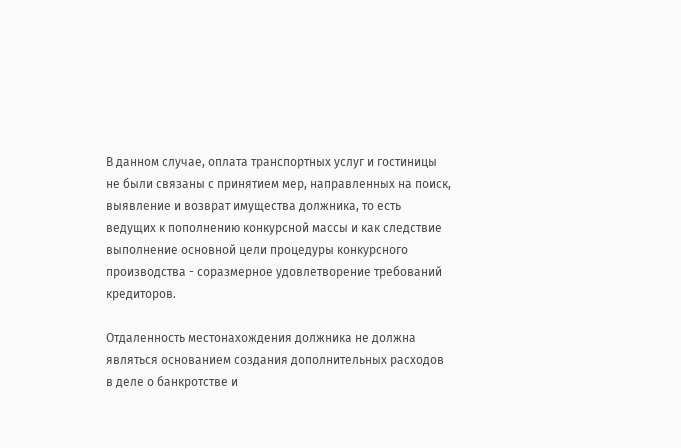В данном случае, оплата транспортных услуг и гостиницы не были связаны с принятием мер, направленных на поиск, выявление и возврат имущества должника, то есть ведущих к пополнению конкурсной массы и как следствие выполнение основной цели процедуры конкурсного производства - соразмерное удовлетворение требований кредиторов.

Отдаленность местонахождения должника не должна являться основанием создания дополнительных расходов в деле о банкротстве и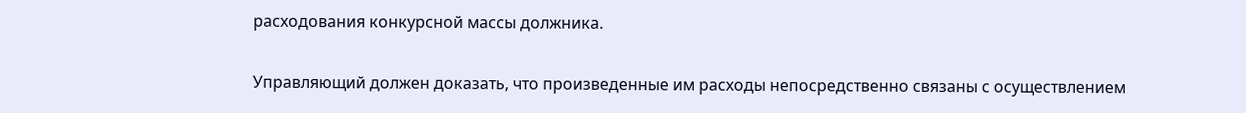расходования конкурсной массы должника.

Управляющий должен доказать, что произведенные им расходы непосредственно связаны с осуществлением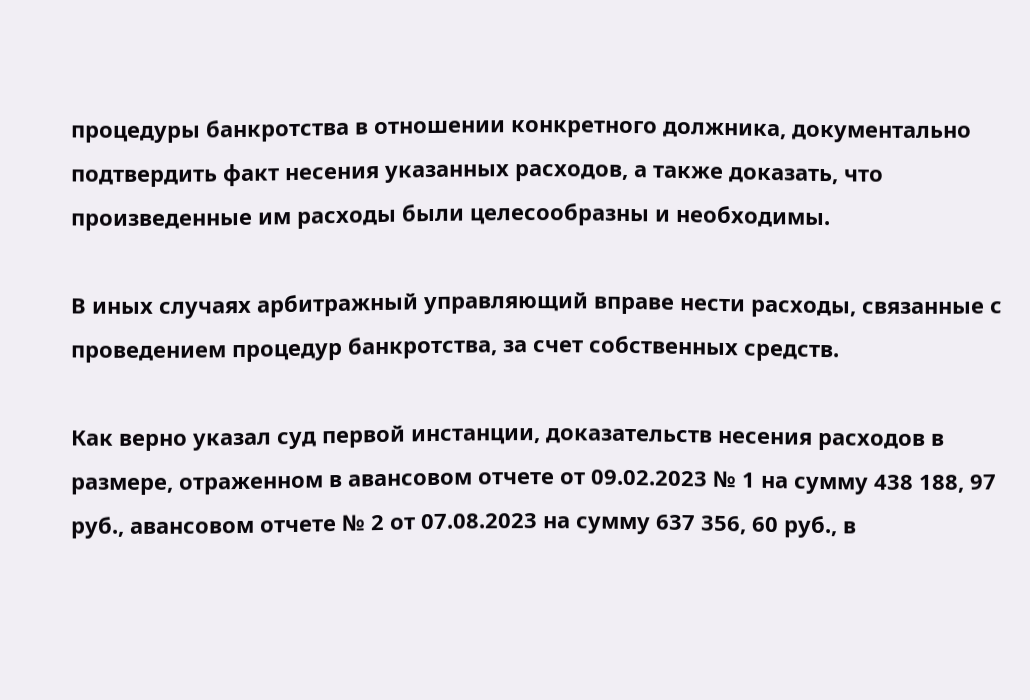процедуры банкротства в отношении конкретного должника, документально подтвердить факт несения указанных расходов, а также доказать, что произведенные им расходы были целесообразны и необходимы.

В иных случаях арбитражный управляющий вправе нести расходы, связанные с проведением процедур банкротства, за счет собственных средств.

Как верно указал суд первой инстанции, доказательств несения расходов в размере, отраженном в авансовом отчете от 09.02.2023 № 1 на сумму 438 188, 97 руб., авансовом отчете № 2 от 07.08.2023 на сумму 637 356, 60 руб., в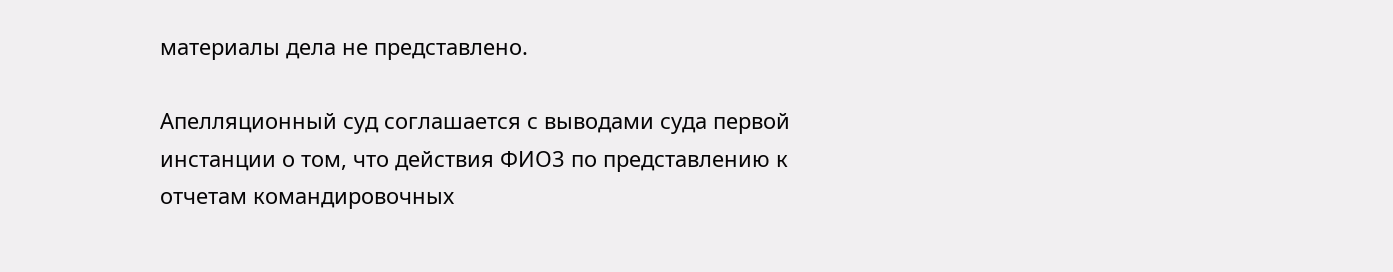материалы дела не представлено.

Апелляционный суд соглашается с выводами суда первой инстанции о том, что действия ФИО3 по представлению к отчетам командировочных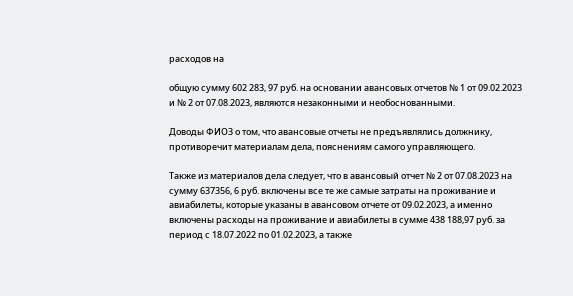расходов на

общую сумму 602 283, 97 руб. на основании авансовых отчетов № 1 от 09.02.2023 и № 2 от 07.08.2023, являются незаконными и необоснованными.

Доводы ФИО3 о том, что авансовые отчеты не предъявлялись должнику, противоречит материалам дела, пояснениям самого управляющего.

Также из материалов дела следует, что в авансовый отчет № 2 от 07.08.2023 на сумму 637356, 6 руб. включены все те же самые затраты на проживание и авиабилеты, которые указаны в авансовом отчете от 09.02.2023, а именно включены расходы на проживание и авиабилеты в сумме 438 188,97 руб. за период с 18.07.2022 по 01.02.2023, а также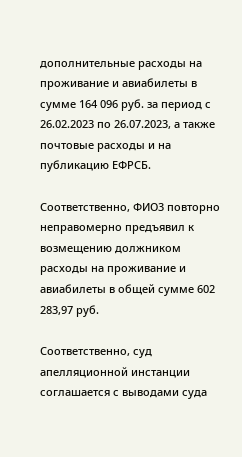дополнительные расходы на проживание и авиабилеты в сумме 164 096 руб. за период с 26.02.2023 по 26.07.2023, а также почтовые расходы и на публикацию ЕФРСБ.

Соответственно, ФИО3 повторно неправомерно предъявил к возмещению должником расходы на проживание и авиабилеты в общей сумме 602 283,97 руб.

Соответственно, суд апелляционной инстанции соглашается с выводами суда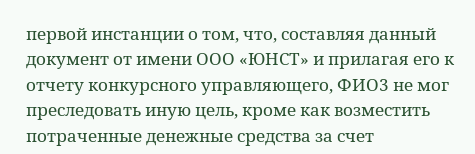первой инстанции о том, что, составляя данный документ от имени ООО «ЮНСТ» и прилагая его к отчету конкурсного управляющего, ФИО3 не мог преследовать иную цель, кроме как возместить потраченные денежные средства за счет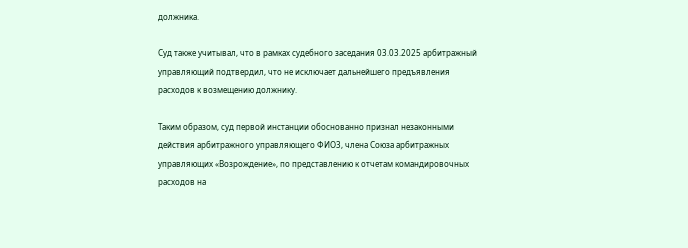должника.

Суд также учитывал, что в рамках судебного заседания 03.03.2025 арбитражный управляющий подтвердил, что не исключает дальнейшего предъявления расходов к возмещению должнику.

Таким образом, суд первой инстанции обоснованно признал незаконными действия арбитражного управляющего ФИО3, члена Союза арбитражных управляющих «Возрождение», по представлению к отчетам командировочных расходов на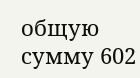общую сумму 602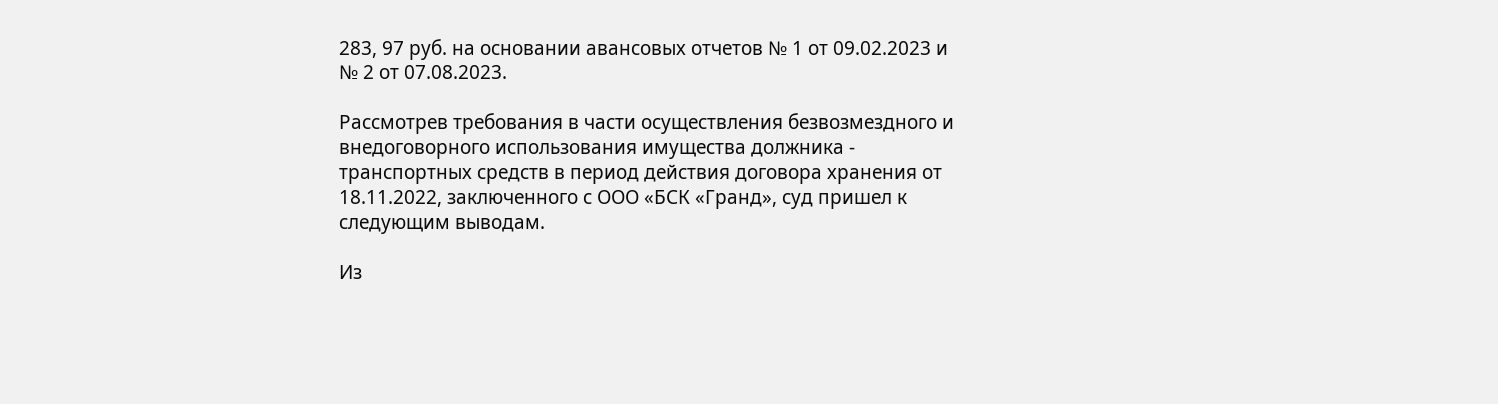283, 97 руб. на основании авансовых отчетов № 1 от 09.02.2023 и № 2 от 07.08.2023.

Рассмотрев требования в части осуществления безвозмездного и внедоговорного использования имущества должника - транспортных средств в период действия договора хранения от 18.11.2022, заключенного с ООО «БСК «Гранд», суд пришел к следующим выводам.

Из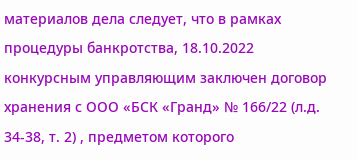материалов дела следует, что в рамках процедуры банкротства, 18.10.2022 конкурсным управляющим заключен договор хранения с ООО «БСК «Гранд» № 166/22 (л.д. 34-38, т. 2) , предметом которого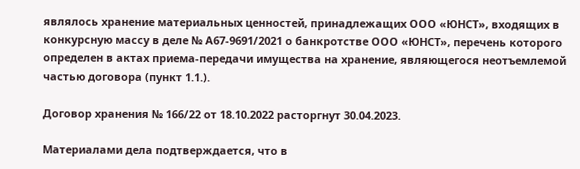являлось хранение материальных ценностей, принадлежащих ООО «ЮНСТ», входящих в конкурсную массу в деле № А67-9691/2021 о банкротстве ООО «ЮНСТ», перечень которого определен в актах приема-передачи имущества на хранение, являющегося неотъемлемой частью договора (пункт 1.1.).

Договор хранения № 166/22 от 18.10.2022 расторгнут 30.04.2023.

Материалами дела подтверждается, что в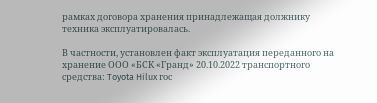рамках договора хранения принадлежащая должнику техника эксплуатировалась.

В частности, установлен факт эксплуатация переданного на хранение ООО «БСК «Гранд» 20.10.2022 транспортного средства: Toyota Hilux гос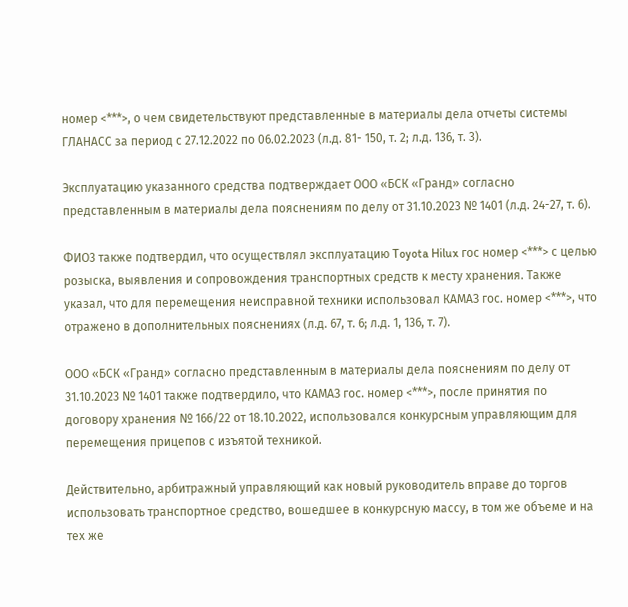номер <***>, о чем свидетельствуют представленные в материалы дела отчеты системы ГЛАНАСС за период с 27.12.2022 по 06.02.2023 (л.д. 81- 150, т. 2; л.д. 136, т. 3).

Эксплуатацию указанного средства подтверждает ООО «БСК «Гранд» согласно представленным в материалы дела пояснениям по делу от 31.10.2023 № 1401 (л.д. 24-27, т. 6).

ФИО3 также подтвердил, что осуществлял эксплуатацию Toyota Hilux гос номер <***> с целью розыска, выявления и сопровождения транспортных средств к месту хранения. Также указал, что для перемещения неисправной техники использовал КАМАЗ гос. номер <***>, что отражено в дополнительных пояснениях (л.д. 67, т. 6; л.д. 1, 136, т. 7).

ООО «БСК «Гранд» согласно представленным в материалы дела пояснениям по делу от 31.10.2023 № 1401 также подтвердило, что КАМАЗ гос. номер <***>, после принятия по договору хранения № 166/22 от 18.10.2022, использовался конкурсным управляющим для перемещения прицепов с изъятой техникой.

Действительно, арбитражный управляющий как новый руководитель вправе до торгов использовать транспортное средство, вошедшее в конкурсную массу, в том же объеме и на тех же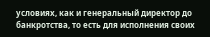условиях, как и генеральный директор до банкротства, то есть для исполнения своих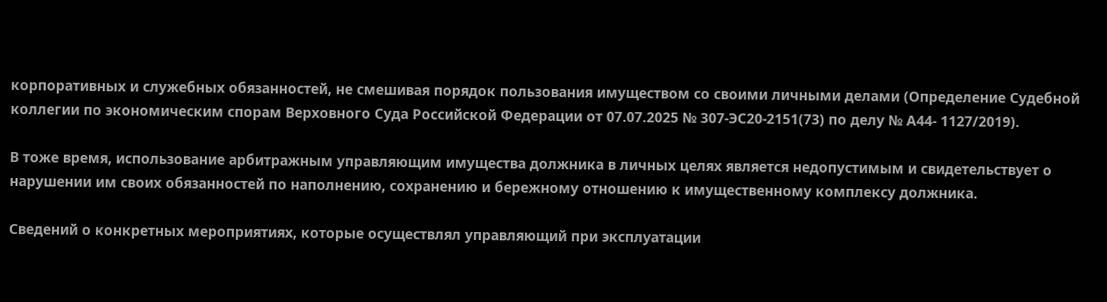корпоративных и служебных обязанностей, не смешивая порядок пользования имуществом со своими личными делами (Определение Судебной коллегии по экономическим спорам Верховного Суда Российской Федерации от 07.07.2025 № 307-ЭС20-2151(73) по делу № А44- 1127/2019).

В тоже время, использование арбитражным управляющим имущества должника в личных целях является недопустимым и свидетельствует о нарушении им своих обязанностей по наполнению, сохранению и бережному отношению к имущественному комплексу должника.

Сведений о конкретных мероприятиях, которые осуществлял управляющий при эксплуатации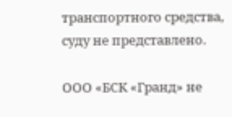транспортного средства, суду не представлено.

ООО «БСК «Гранд» не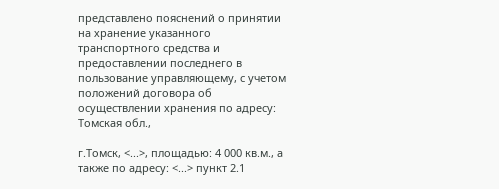представлено пояснений о принятии на хранение указанного транспортного средства и предоставлении последнего в пользование управляющему, с учетом положений договора об осуществлении хранения по адресу: Томская обл.,

г.Томск, <...>, площадью: 4 000 кв.м., а также по адресу: <...> пункт 2.1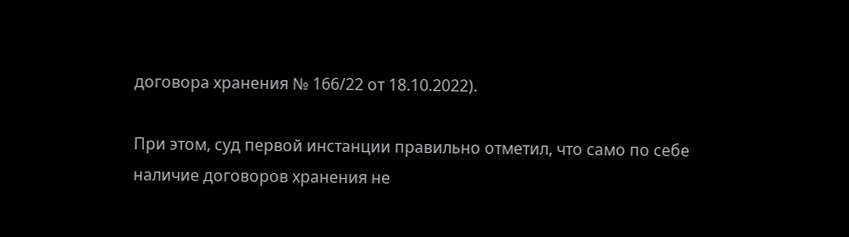договора хранения № 166/22 от 18.10.2022).

При этом, суд первой инстанции правильно отметил, что само по себе наличие договоров хранения не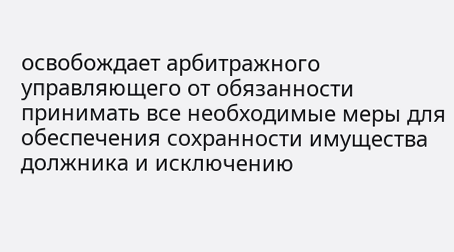освобождает арбитражного управляющего от обязанности принимать все необходимые меры для обеспечения сохранности имущества должника и исключению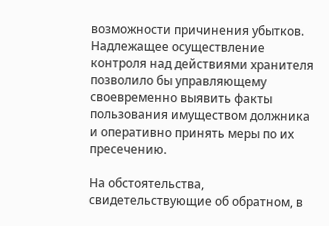возможности причинения убытков. Надлежащее осуществление контроля над действиями хранителя позволило бы управляющему своевременно выявить факты пользования имуществом должника и оперативно принять меры по их пресечению.

На обстоятельства, свидетельствующие об обратном, в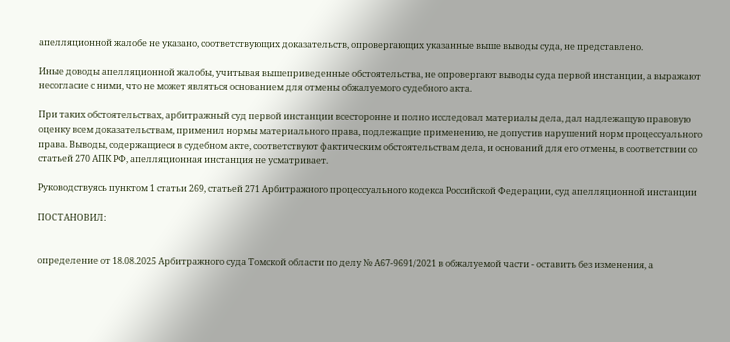апелляционной жалобе не указано, соответствующих доказательств, опровергающих указанные выше выводы суда, не представлено.

Иные доводы апелляционной жалобы, учитывая вышеприведенные обстоятельства, не опровергают выводы суда первой инстанции, а выражают несогласие с ними, что не может являться основанием для отмены обжалуемого судебного акта.

При таких обстоятельствах, арбитражный суд первой инстанции всесторонне и полно исследовал материалы дела, дал надлежащую правовую оценку всем доказательствам, применил нормы материального права, подлежащие применению, не допустив нарушений норм процессуального права. Выводы, содержащиеся в судебном акте, соответствуют фактическим обстоятельствам дела, и оснований для его отмены, в соответствии со статьей 270 АПК РФ, апелляционная инстанция не усматривает.

Руководствуясь пунктом 1 статьи 269, статьей 271 Арбитражного процессуального кодекса Российской Федерации, суд апелляционной инстанции

ПОСТАНОВИЛ:


определение от 18.08.2025 Арбитражного суда Томской области по делу № А67-9691/2021 в обжалуемой части - оставить без изменения, а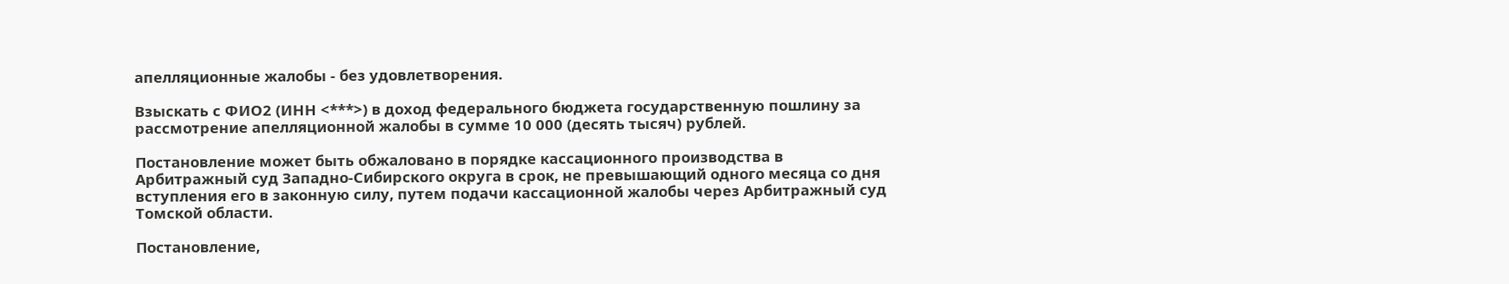апелляционные жалобы - без удовлетворения.

Взыскать с ФИО2 (ИНН <***>) в доход федерального бюджета государственную пошлину за рассмотрение апелляционной жалобы в сумме 10 000 (десять тысяч) рублей.

Постановление может быть обжаловано в порядке кассационного производства в Арбитражный суд Западно-Сибирского округа в срок, не превышающий одного месяца со дня вступления его в законную силу, путем подачи кассационной жалобы через Арбитражный суд Томской области.

Постановление,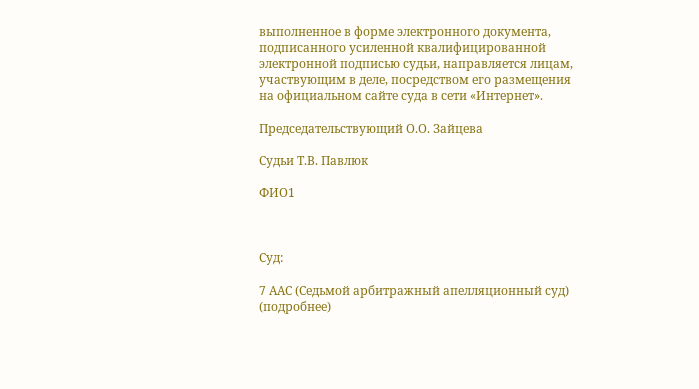выполненное в форме электронного документа, подписанного усиленной квалифицированной электронной подписью судьи, направляется лицам, участвующим в деле, посредством его размещения на официальном сайте суда в сети «Интернет».

Председательствующий О.О. Зайцева

Судьи Т.В. Павлюк

ФИО1



Суд:

7 ААС (Седьмой арбитражный апелляционный суд) (подробнее)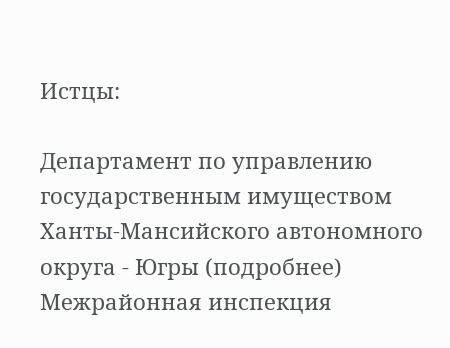Истцы:

Департамент по управлению государственным имуществом Ханты-Мансийского автономного округа - Югры (подробнее)
Межрайонная инспекция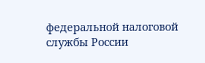федеральной налоговой службы России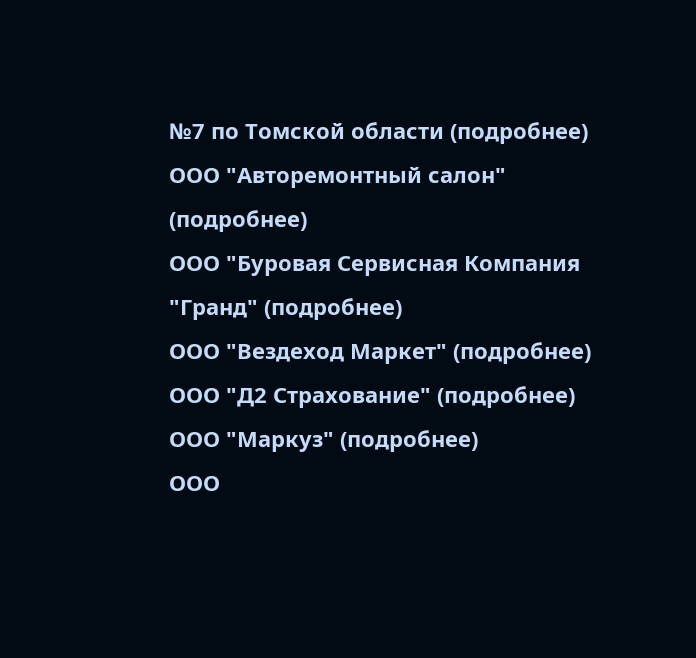№7 по Томской области (подробнее)
ООО "Авторемонтный салон" (подробнее)
ООО "Буровая Сервисная Компания "Гранд" (подробнее)
ООО "Вездеход Маркет" (подробнее)
ООО "Д2 Страхование" (подробнее)
ООО "Маркуз" (подробнее)
ООО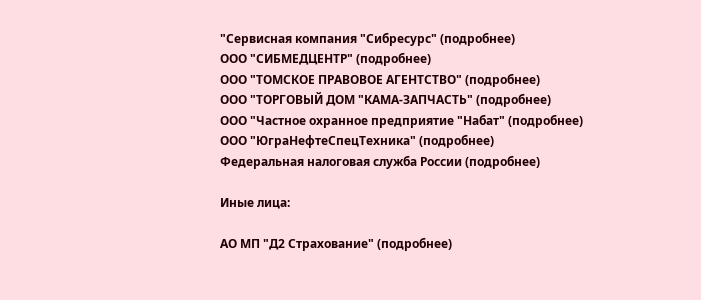"Сервисная компания "Сибресурс" (подробнее)
ООО "СИБМЕДЦЕНТР" (подробнее)
ООО "ТОМСКОЕ ПРАВОВОЕ АГЕНТСТВО" (подробнее)
ООО "ТОРГОВЫЙ ДОМ "КАМА-ЗАПЧАСТЬ" (подробнее)
ООО "Частное охранное предприятие "Набат" (подробнее)
ООО "ЮграНефтеСпецТехника" (подробнее)
Федеральная налоговая служба России (подробнее)

Иные лица:

АО МП "Д2 Страхование" (подробнее)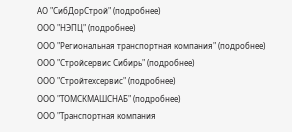АО "СибДорСтрой" (подробнее)
ООО "НЭПЦ" (подробнее)
ООО "Региональная транспортная компания" (подробнее)
ООО "Стройсервис Сибирь" (подробнее)
ООО "Стройтехсервис" (подробнее)
ООО "ТОМСКМАШСНАБ" (подробнее)
ООО "Транспортная компания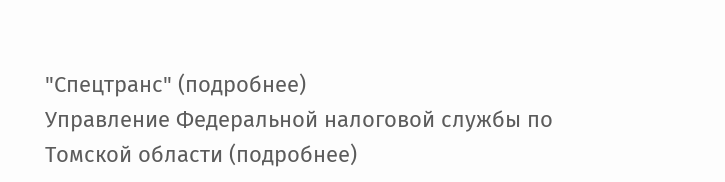"Спецтранс" (подробнее)
Управление Федеральной налоговой службы по Томской области (подробнее)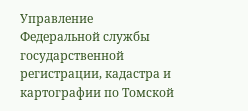Управление Федеральной службы государственной регистрации, кадастра и картографии по Томской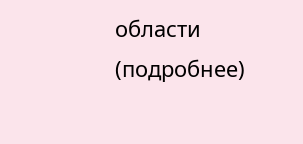области (подробнее)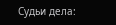Судьи дела: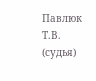Павлюк Т.В. (судья)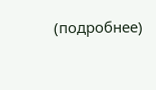(подробнее)